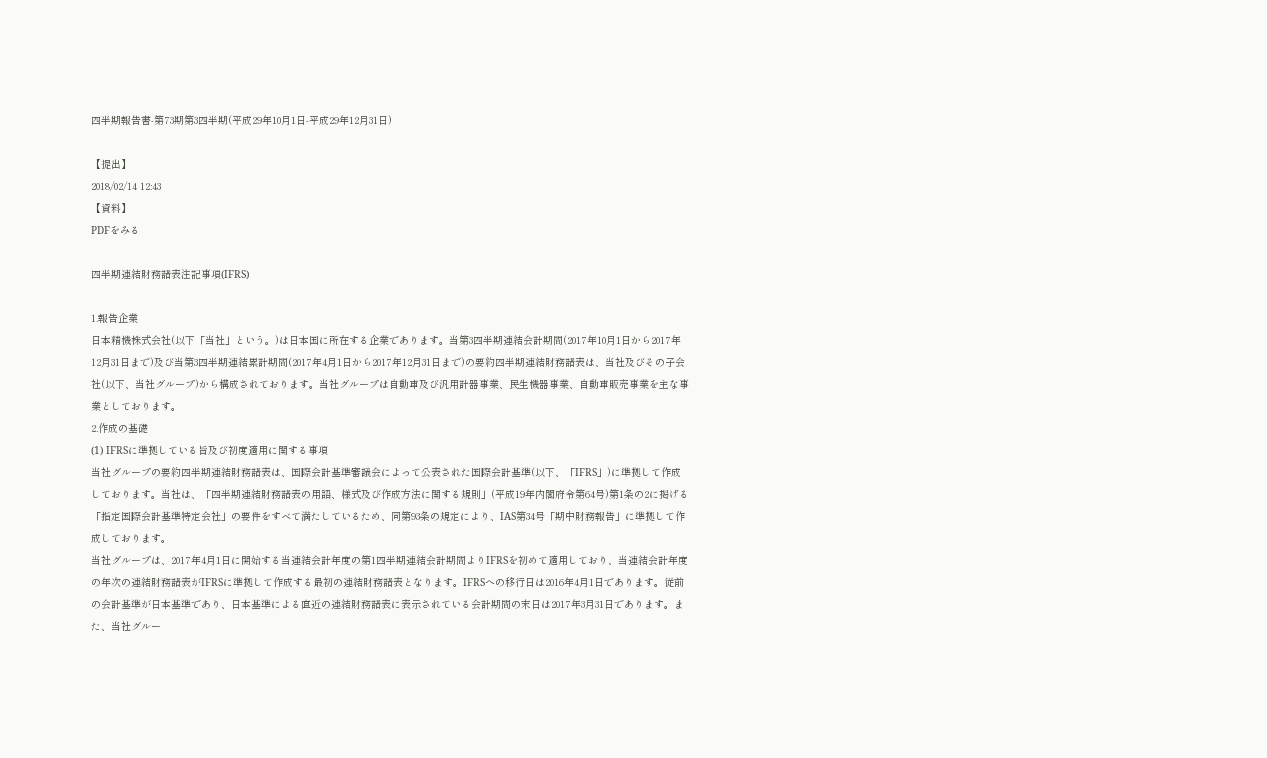四半期報告書-第73期第3四半期(平成29年10月1日-平成29年12月31日)

【提出】
2018/02/14 12:43
【資料】
PDFをみる

四半期連結財務諸表注記事項(IFRS)

1.報告企業
日本精機株式会社(以下「当社」という。)は日本国に所在する企業であります。当第3四半期連結会計期間(2017年10月1日から2017年12月31日まで)及び当第3四半期連結累計期間(2017年4月1日から2017年12月31日まで)の要約四半期連結財務諸表は、当社及びその子会社(以下、当社グループ)から構成されております。当社グループは自動車及び汎用計器事業、民生機器事業、自動車販売事業を主な事業としております。
2.作成の基礎
(1) IFRSに準拠している旨及び初度適用に関する事項
当社グループの要約四半期連結財務諸表は、国際会計基準審議会によって公表された国際会計基準(以下、「IFRS」)に準拠して作成しております。当社は、「四半期連結財務諸表の用語、様式及び作成方法に関する規則」(平成19年内閣府令第64号)第1条の2に掲げる「指定国際会計基準特定会社」の要件をすべて満たしているため、同第93条の規定により、IAS第34号「期中財務報告」に準拠して作成しております。
当社グループは、2017年4月1日に開始する当連結会計年度の第1四半期連結会計期間よりIFRSを初めて適用しており、当連結会計年度の年次の連結財務諸表がIFRSに準拠して作成する最初の連結財務諸表となります。IFRSへの移行日は2016年4月1日であります。従前の会計基準が日本基準であり、日本基準による直近の連結財務諸表に表示されている会計期間の末日は2017年3月31日であります。また、当社グルー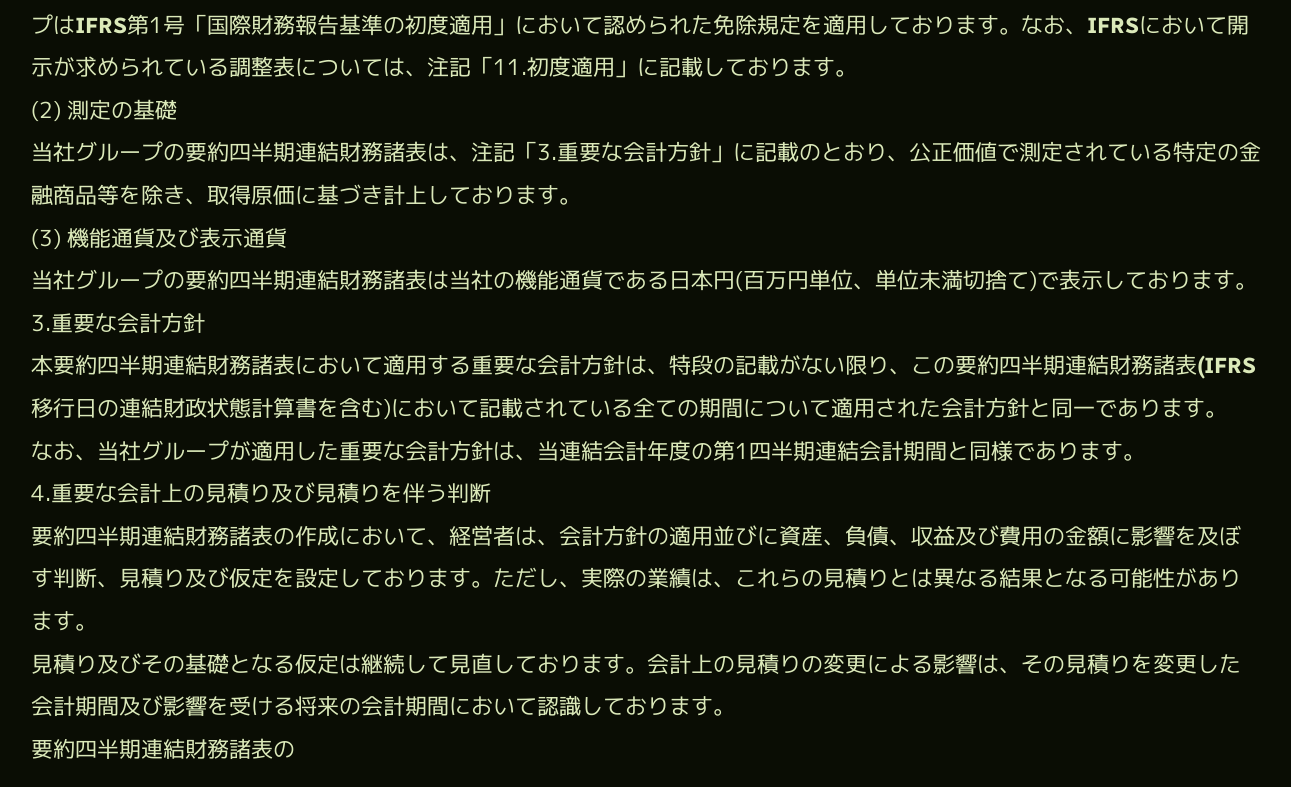プはIFRS第1号「国際財務報告基準の初度適用」において認められた免除規定を適用しております。なお、IFRSにおいて開示が求められている調整表については、注記「11.初度適用」に記載しております。
(2) 測定の基礎
当社グループの要約四半期連結財務諸表は、注記「3.重要な会計方針」に記載のとおり、公正価値で測定されている特定の金融商品等を除き、取得原価に基づき計上しております。
(3) 機能通貨及び表示通貨
当社グループの要約四半期連結財務諸表は当社の機能通貨である日本円(百万円単位、単位未満切捨て)で表示しております。
3.重要な会計方針
本要約四半期連結財務諸表において適用する重要な会計方針は、特段の記載がない限り、この要約四半期連結財務諸表(IFRS移行日の連結財政状態計算書を含む)において記載されている全ての期間について適用された会計方針と同一であります。
なお、当社グループが適用した重要な会計方針は、当連結会計年度の第1四半期連結会計期間と同様であります。
4.重要な会計上の見積り及び見積りを伴う判断
要約四半期連結財務諸表の作成において、経営者は、会計方針の適用並びに資産、負債、収益及び費用の金額に影響を及ぼす判断、見積り及び仮定を設定しております。ただし、実際の業績は、これらの見積りとは異なる結果となる可能性があります。
見積り及びその基礎となる仮定は継続して見直しております。会計上の見積りの変更による影響は、その見積りを変更した会計期間及び影響を受ける将来の会計期間において認識しております。
要約四半期連結財務諸表の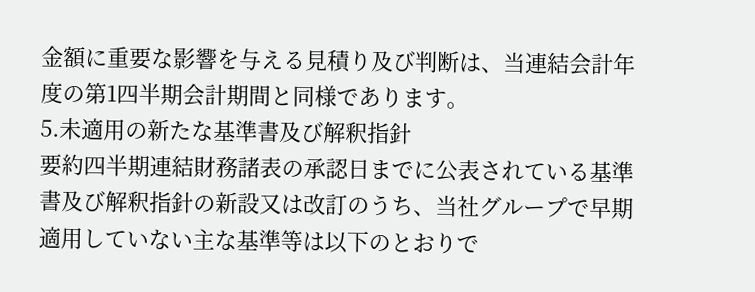金額に重要な影響を与える見積り及び判断は、当連結会計年度の第1四半期会計期間と同様であります。
5.未適用の新たな基準書及び解釈指針
要約四半期連結財務諸表の承認日までに公表されている基準書及び解釈指針の新設又は改訂のうち、当社グループで早期適用していない主な基準等は以下のとおりで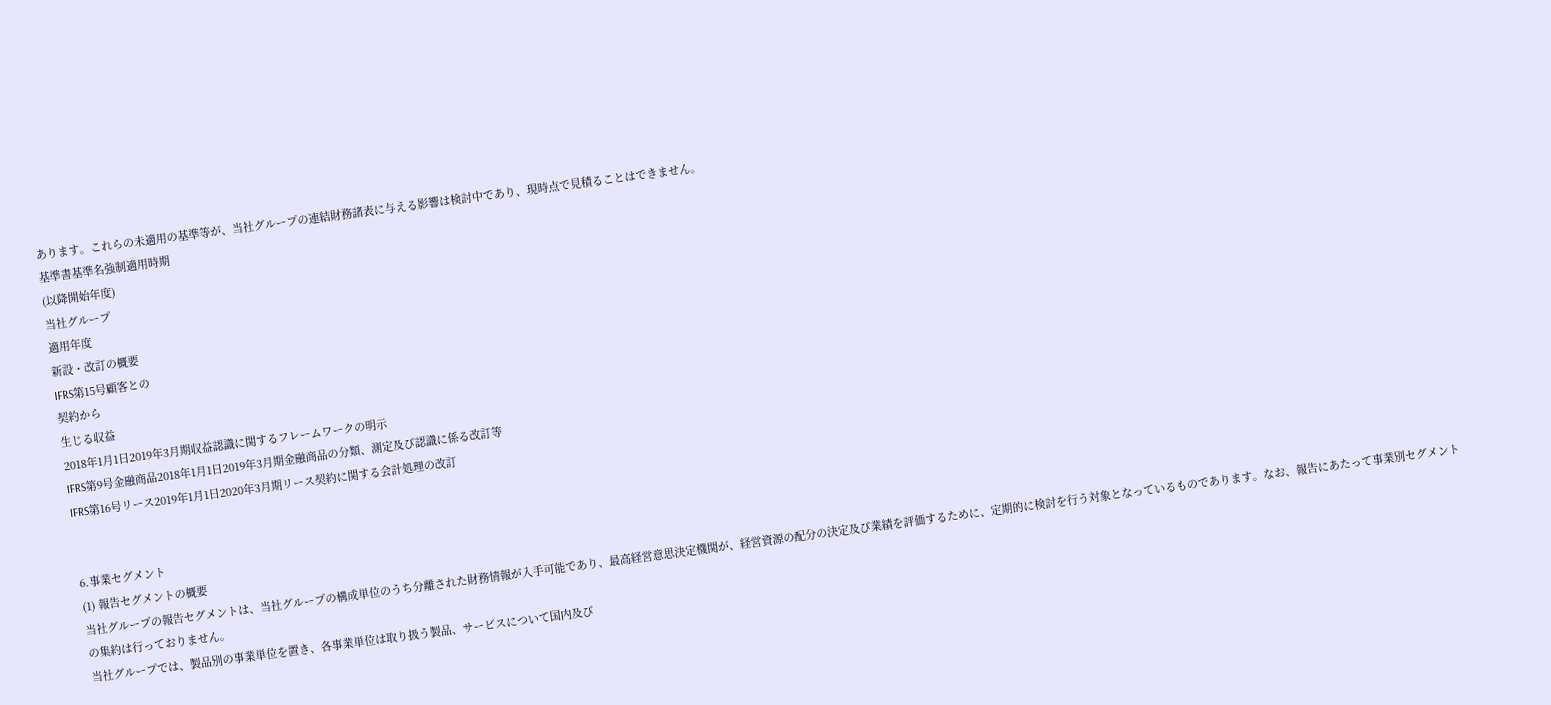あります。これらの未適用の基準等が、当社グループの連結財務諸表に与える影響は検討中であり、現時点で見積ることはできません。
基準書基準名強制適用時期
(以降開始年度)
当社グループ
適用年度
新設・改訂の概要
IFRS第15号顧客との
契約から
生じる収益
2018年1月1日2019年3月期収益認識に関するフレームワークの明示
IFRS第9号金融商品2018年1月1日2019年3月期金融商品の分類、測定及び認識に係る改訂等
IFRS第16号リース2019年1月1日2020年3月期リース契約に関する会計処理の改訂


6.事業セグメント
(1) 報告セグメントの概要
当社グループの報告セグメントは、当社グループの構成単位のうち分離された財務情報が入手可能であり、最高経営意思決定機関が、経営資源の配分の決定及び業績を評価するために、定期的に検討を行う対象となっているものであります。なお、報告にあたって事業別セグメントの集約は行っておりません。
当社グループでは、製品別の事業単位を置き、各事業単位は取り扱う製品、サービスについて国内及び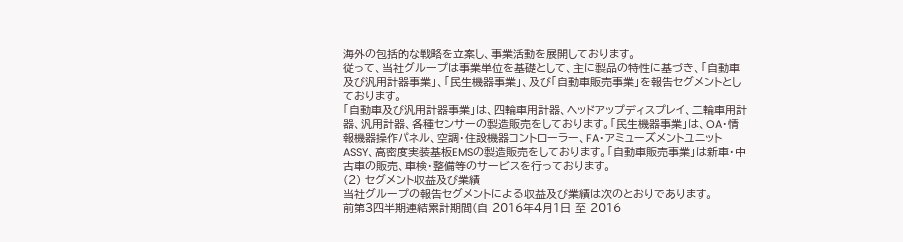海外の包括的な戦略を立案し、事業活動を展開しております。
従って、当社グループは事業単位を基礎として、主に製品の特性に基づき、「自動車及び汎用計器事業」、「民生機器事業」、及び「自動車販売事業」を報告セグメントとしております。
「自動車及び汎用計器事業」は、四輪車用計器、ヘッドアップディスプレイ、二輪車用計器、汎用計器、各種センサーの製造販売をしております。「民生機器事業」は、OA・情報機器操作パネル、空調・住設機器コントローラー、FA・アミューズメントユニットASSY、高密度実装基板EMSの製造販売をしております。「自動車販売事業」は新車・中古車の販売、車検・整備等のサービスを行っております。
(2) セグメント収益及び業績
当社グループの報告セグメントによる収益及び業績は次のとおりであります。
前第3四半期連結累計期間(自 2016年4月1日 至 2016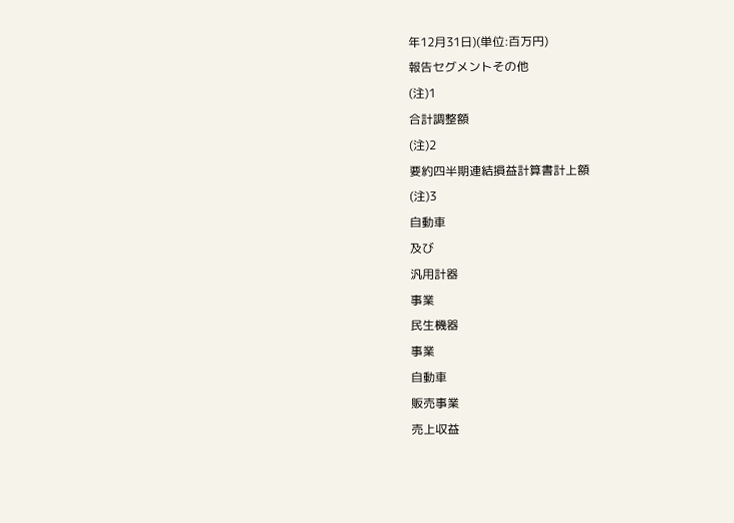年12月31日)(単位:百万円)
報告セグメントその他
(注)1
合計調整額
(注)2
要約四半期連結損益計算書計上額
(注)3
自動車
及び
汎用計器
事業
民生機器
事業
自動車
販売事業
売上収益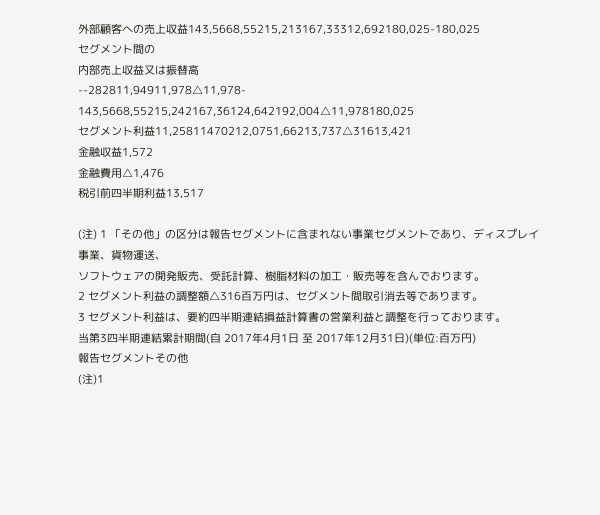外部顧客への売上収益143,5668,55215,213167,33312,692180,025-180,025
セグメント間の
内部売上収益又は振替高
--282811,94911,978△11,978-
143,5668,55215,242167,36124,642192,004△11,978180,025
セグメント利益11,25811470212,0751,66213,737△31613,421
金融収益1,572
金融費用△1,476
税引前四半期利益13,517

(注) 1 「その他」の区分は報告セグメントに含まれない事業セグメントであり、ディスプレイ事業、貨物運送、
ソフトウェアの開発販売、受託計算、樹脂材料の加工・販売等を含んでおります。
2 セグメント利益の調整額△316百万円は、セグメント間取引消去等であります。
3 セグメント利益は、要約四半期連結損益計算書の営業利益と調整を行っております。
当第3四半期連結累計期間(自 2017年4月1日 至 2017年12月31日)(単位:百万円)
報告セグメントその他
(注)1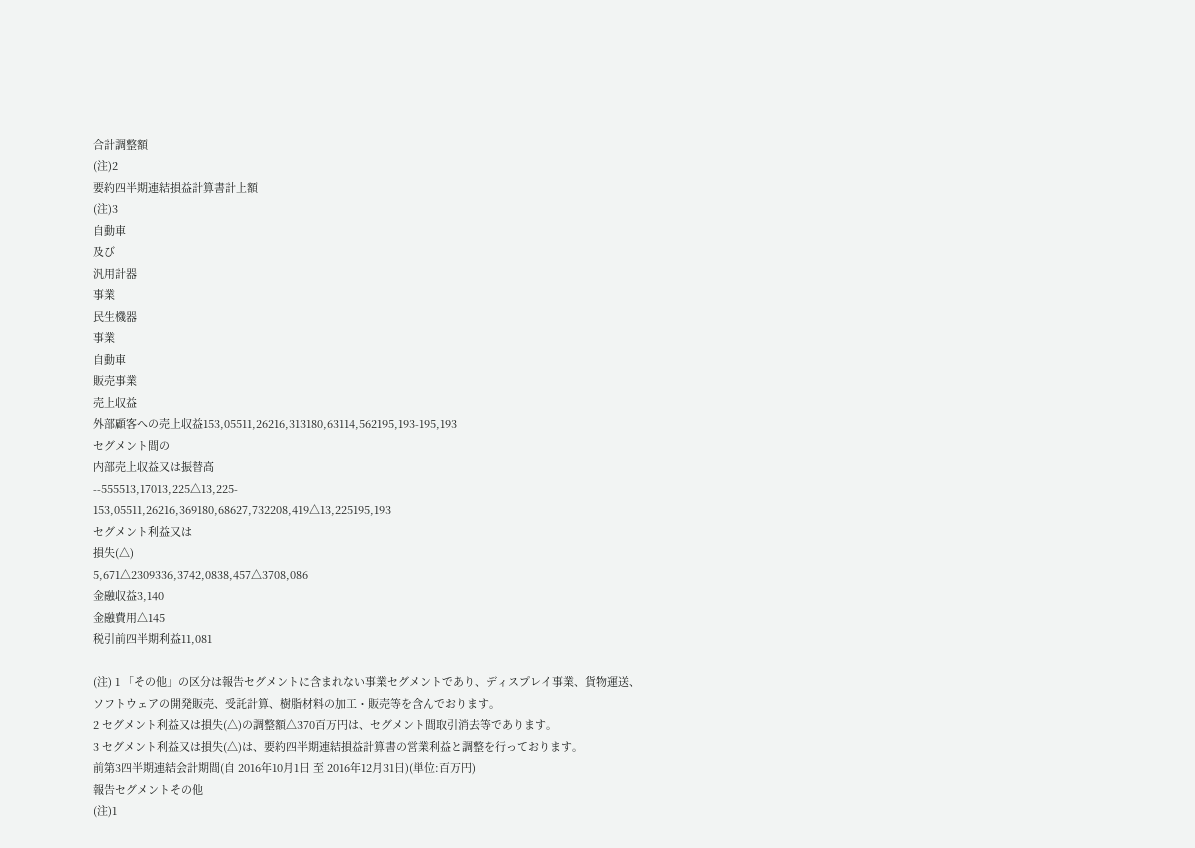合計調整額
(注)2
要約四半期連結損益計算書計上額
(注)3
自動車
及び
汎用計器
事業
民生機器
事業
自動車
販売事業
売上収益
外部顧客への売上収益153,05511,26216,313180,63114,562195,193-195,193
セグメント間の
内部売上収益又は振替高
--555513,17013,225△13,225-
153,05511,26216,369180,68627,732208,419△13,225195,193
セグメント利益又は
損失(△)
5,671△2309336,3742,0838,457△3708,086
金融収益3,140
金融費用△145
税引前四半期利益11,081

(注) 1 「その他」の区分は報告セグメントに含まれない事業セグメントであり、ディスプレイ事業、貨物運送、
ソフトウェアの開発販売、受託計算、樹脂材料の加工・販売等を含んでおります。
2 セグメント利益又は損失(△)の調整額△370百万円は、セグメント間取引消去等であります。
3 セグメント利益又は損失(△)は、要約四半期連結損益計算書の営業利益と調整を行っております。
前第3四半期連結会計期間(自 2016年10月1日 至 2016年12月31日)(単位:百万円)
報告セグメントその他
(注)1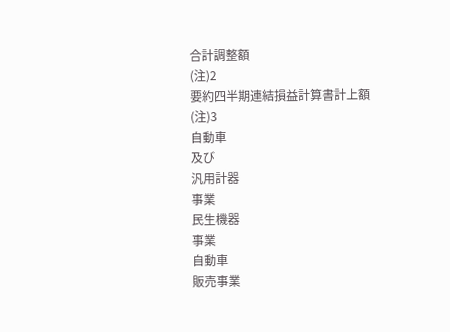合計調整額
(注)2
要約四半期連結損益計算書計上額
(注)3
自動車
及び
汎用計器
事業
民生機器
事業
自動車
販売事業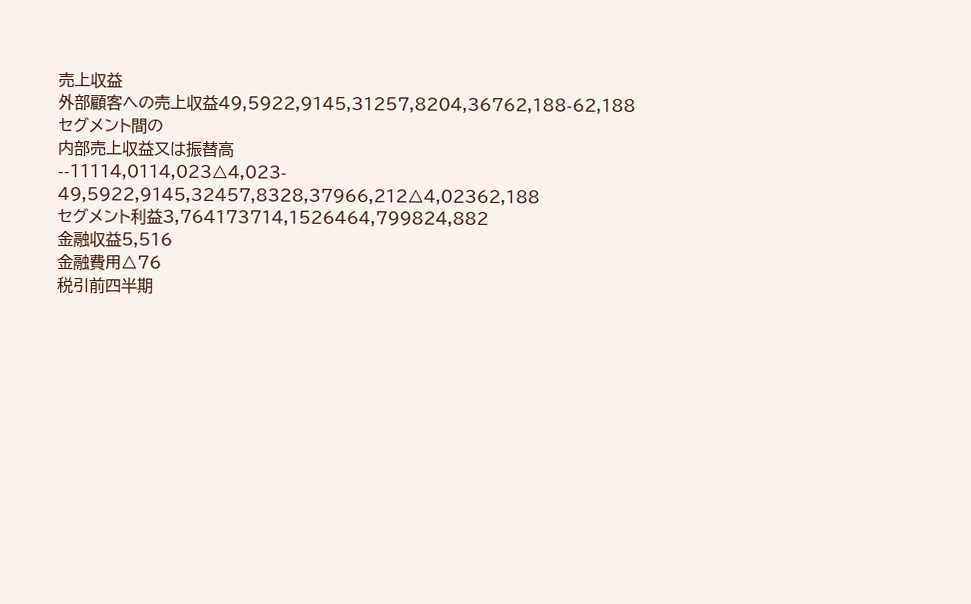売上収益
外部顧客への売上収益49,5922,9145,31257,8204,36762,188-62,188
セグメント間の
内部売上収益又は振替高
--11114,0114,023△4,023-
49,5922,9145,32457,8328,37966,212△4,02362,188
セグメント利益3,764173714,1526464,799824,882
金融収益5,516
金融費用△76
税引前四半期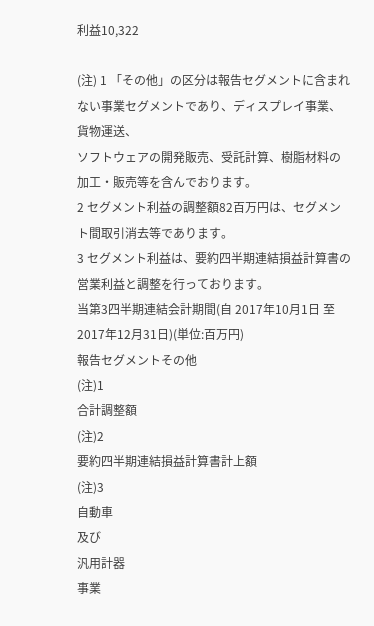利益10,322

(注) 1 「その他」の区分は報告セグメントに含まれない事業セグメントであり、ディスプレイ事業、貨物運送、
ソフトウェアの開発販売、受託計算、樹脂材料の加工・販売等を含んでおります。
2 セグメント利益の調整額82百万円は、セグメント間取引消去等であります。
3 セグメント利益は、要約四半期連結損益計算書の営業利益と調整を行っております。
当第3四半期連結会計期間(自 2017年10月1日 至 2017年12月31日)(単位:百万円)
報告セグメントその他
(注)1
合計調整額
(注)2
要約四半期連結損益計算書計上額
(注)3
自動車
及び
汎用計器
事業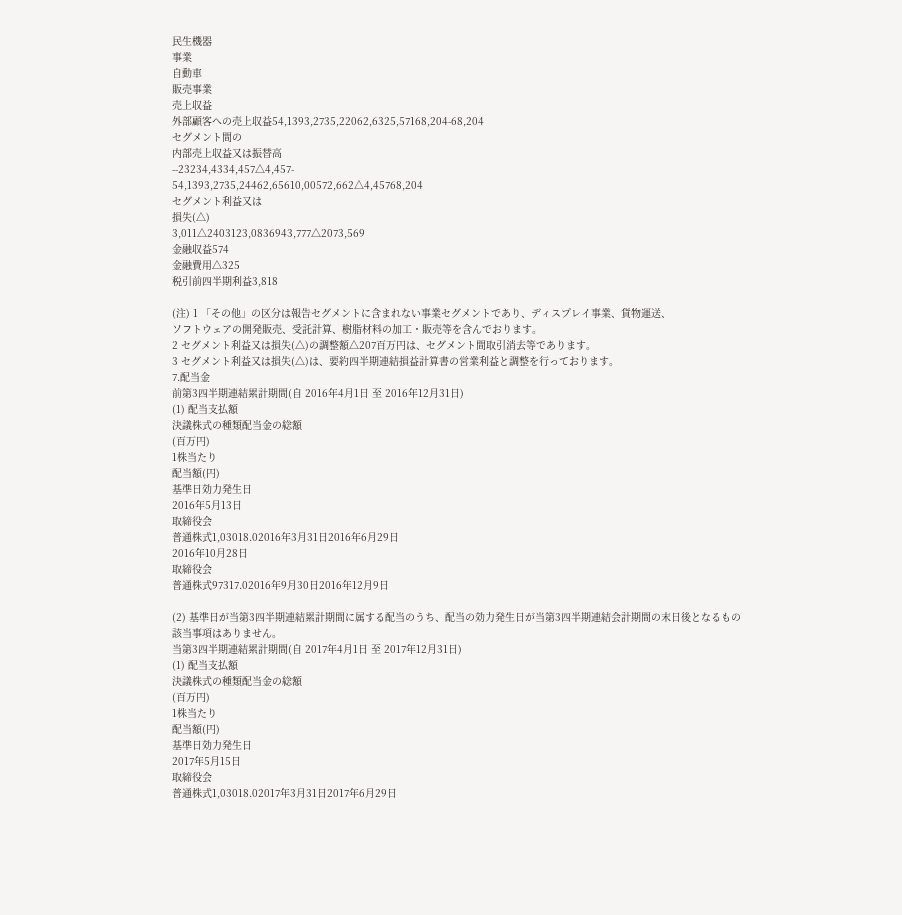民生機器
事業
自動車
販売事業
売上収益
外部顧客への売上収益54,1393,2735,22062,6325,57168,204-68,204
セグメント間の
内部売上収益又は振替高
--23234,4334,457△4,457-
54,1393,2735,24462,65610,00572,662△4,45768,204
セグメント利益又は
損失(△)
3,011△2403123,0836943,777△2073,569
金融収益574
金融費用△325
税引前四半期利益3,818

(注) 1 「その他」の区分は報告セグメントに含まれない事業セグメントであり、ディスプレイ事業、貨物運送、
ソフトウェアの開発販売、受託計算、樹脂材料の加工・販売等を含んでおります。
2 セグメント利益又は損失(△)の調整額△207百万円は、セグメント間取引消去等であります。
3 セグメント利益又は損失(△)は、要約四半期連結損益計算書の営業利益と調整を行っております。
7.配当金
前第3四半期連結累計期間(自 2016年4月1日 至 2016年12月31日)
(1) 配当支払額
決議株式の種類配当金の総額
(百万円)
1株当たり
配当額(円)
基準日効力発生日
2016年5月13日
取締役会
普通株式1,03018.02016年3月31日2016年6月29日
2016年10月28日
取締役会
普通株式97317.02016年9月30日2016年12月9日

(2) 基準日が当第3四半期連結累計期間に属する配当のうち、配当の効力発生日が当第3四半期連結会計期間の末日後となるもの
該当事項はありません。
当第3四半期連結累計期間(自 2017年4月1日 至 2017年12月31日)
(1) 配当支払額
決議株式の種類配当金の総額
(百万円)
1株当たり
配当額(円)
基準日効力発生日
2017年5月15日
取締役会
普通株式1,03018.02017年3月31日2017年6月29日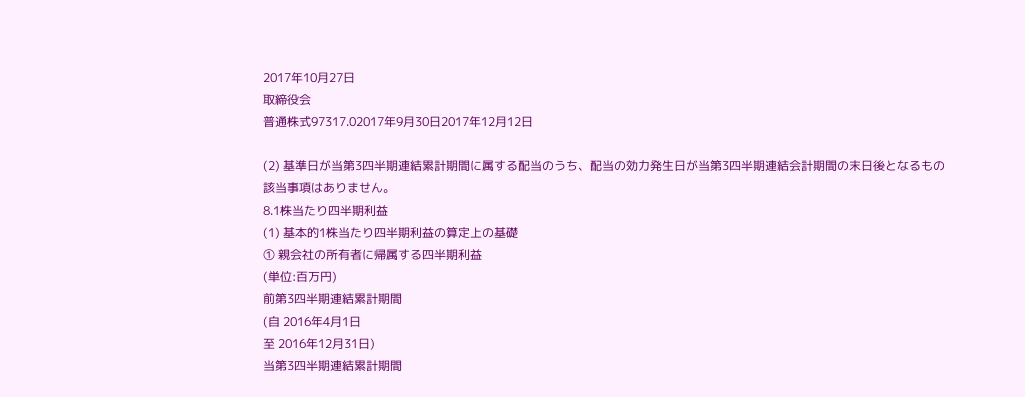2017年10月27日
取締役会
普通株式97317.02017年9月30日2017年12月12日

(2) 基準日が当第3四半期連結累計期間に属する配当のうち、配当の効力発生日が当第3四半期連結会計期間の末日後となるもの
該当事項はありません。
8.1株当たり四半期利益
(1) 基本的1株当たり四半期利益の算定上の基礎
① 親会社の所有者に帰属する四半期利益
(単位:百万円)
前第3四半期連結累計期間
(自 2016年4月1日
至 2016年12月31日)
当第3四半期連結累計期間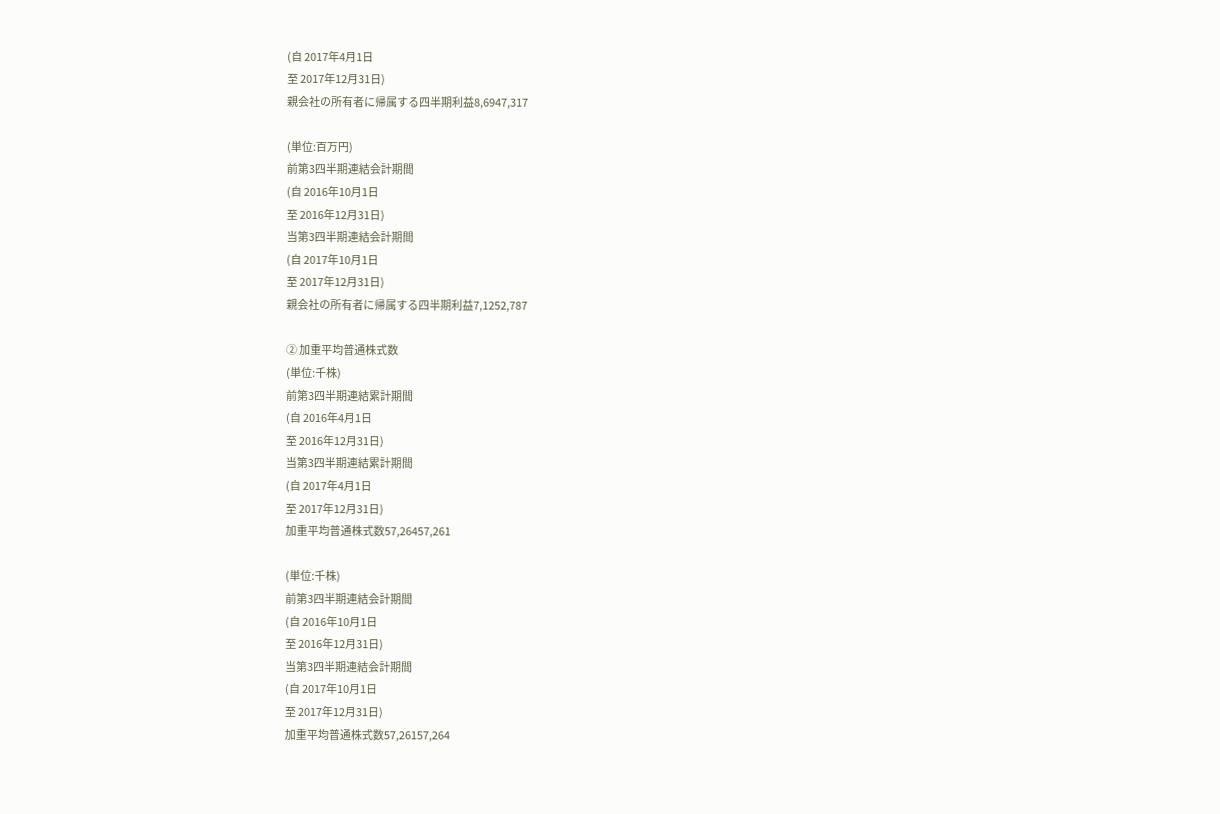(自 2017年4月1日
至 2017年12月31日)
親会社の所有者に帰属する四半期利益8,6947,317

(単位:百万円)
前第3四半期連結会計期間
(自 2016年10月1日
至 2016年12月31日)
当第3四半期連結会計期間
(自 2017年10月1日
至 2017年12月31日)
親会社の所有者に帰属する四半期利益7,1252,787

② 加重平均普通株式数
(単位:千株)
前第3四半期連結累計期間
(自 2016年4月1日
至 2016年12月31日)
当第3四半期連結累計期間
(自 2017年4月1日
至 2017年12月31日)
加重平均普通株式数57,26457,261

(単位:千株)
前第3四半期連結会計期間
(自 2016年10月1日
至 2016年12月31日)
当第3四半期連結会計期間
(自 2017年10月1日
至 2017年12月31日)
加重平均普通株式数57,26157,264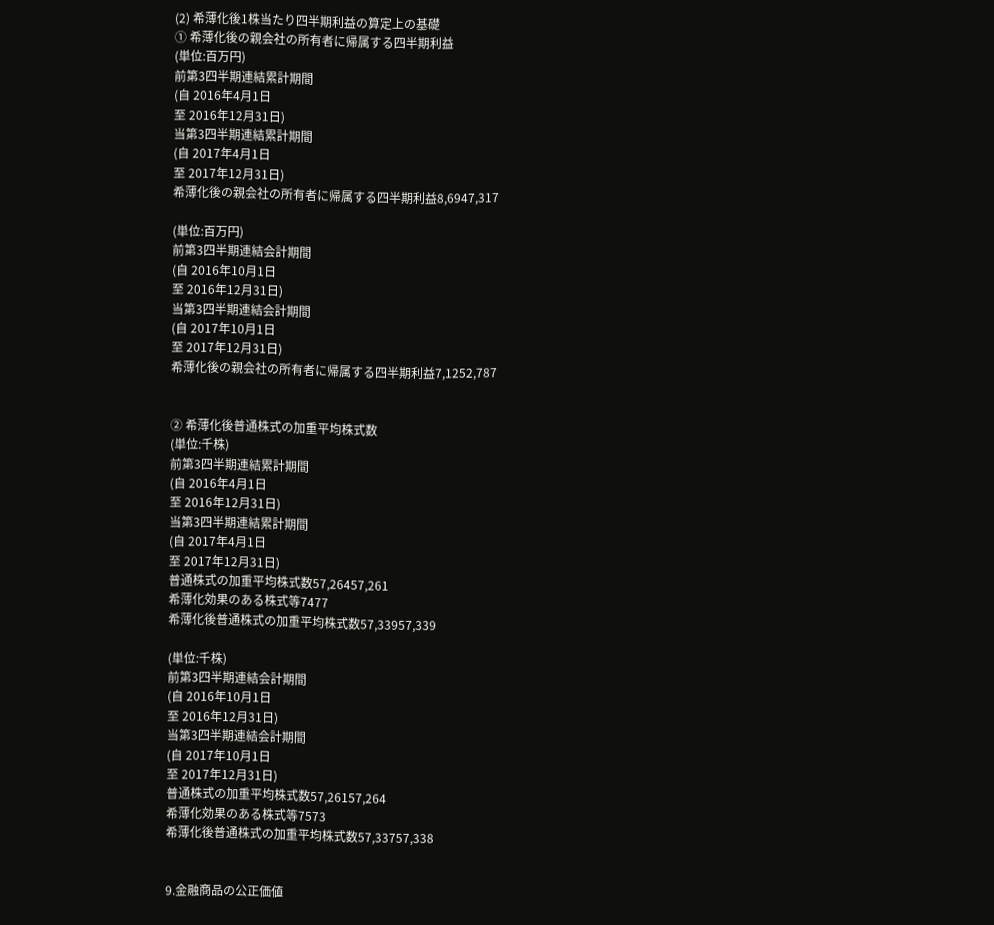(2) 希薄化後1株当たり四半期利益の算定上の基礎
① 希薄化後の親会社の所有者に帰属する四半期利益
(単位:百万円)
前第3四半期連結累計期間
(自 2016年4月1日
至 2016年12月31日)
当第3四半期連結累計期間
(自 2017年4月1日
至 2017年12月31日)
希薄化後の親会社の所有者に帰属する四半期利益8,6947,317

(単位:百万円)
前第3四半期連結会計期間
(自 2016年10月1日
至 2016年12月31日)
当第3四半期連結会計期間
(自 2017年10月1日
至 2017年12月31日)
希薄化後の親会社の所有者に帰属する四半期利益7,1252,787


② 希薄化後普通株式の加重平均株式数
(単位:千株)
前第3四半期連結累計期間
(自 2016年4月1日
至 2016年12月31日)
当第3四半期連結累計期間
(自 2017年4月1日
至 2017年12月31日)
普通株式の加重平均株式数57,26457,261
希薄化効果のある株式等7477
希薄化後普通株式の加重平均株式数57,33957,339

(単位:千株)
前第3四半期連結会計期間
(自 2016年10月1日
至 2016年12月31日)
当第3四半期連結会計期間
(自 2017年10月1日
至 2017年12月31日)
普通株式の加重平均株式数57,26157,264
希薄化効果のある株式等7573
希薄化後普通株式の加重平均株式数57,33757,338


9.金融商品の公正価値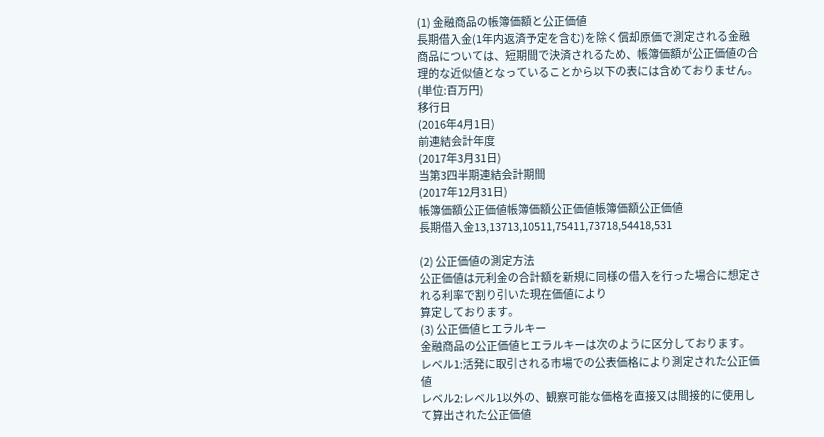(1) 金融商品の帳簿価額と公正価値
長期借入金(1年内返済予定を含む)を除く償却原価で測定される金融商品については、短期間で決済されるため、帳簿価額が公正価値の合理的な近似値となっていることから以下の表には含めておりません。
(単位:百万円)
移行日
(2016年4月1日)
前連結会計年度
(2017年3月31日)
当第3四半期連結会計期間
(2017年12月31日)
帳簿価額公正価値帳簿価額公正価値帳簿価額公正価値
長期借入金13,13713,10511,75411,73718,54418,531

(2) 公正価値の測定方法
公正価値は元利金の合計額を新規に同様の借入を行った場合に想定される利率で割り引いた現在価値により
算定しております。
(3) 公正価値ヒエラルキー
金融商品の公正価値ヒエラルキーは次のように区分しております。
レベル1:活発に取引される市場での公表価格により測定された公正価値
レベル2:レベル1以外の、観察可能な価格を直接又は間接的に使用して算出された公正価値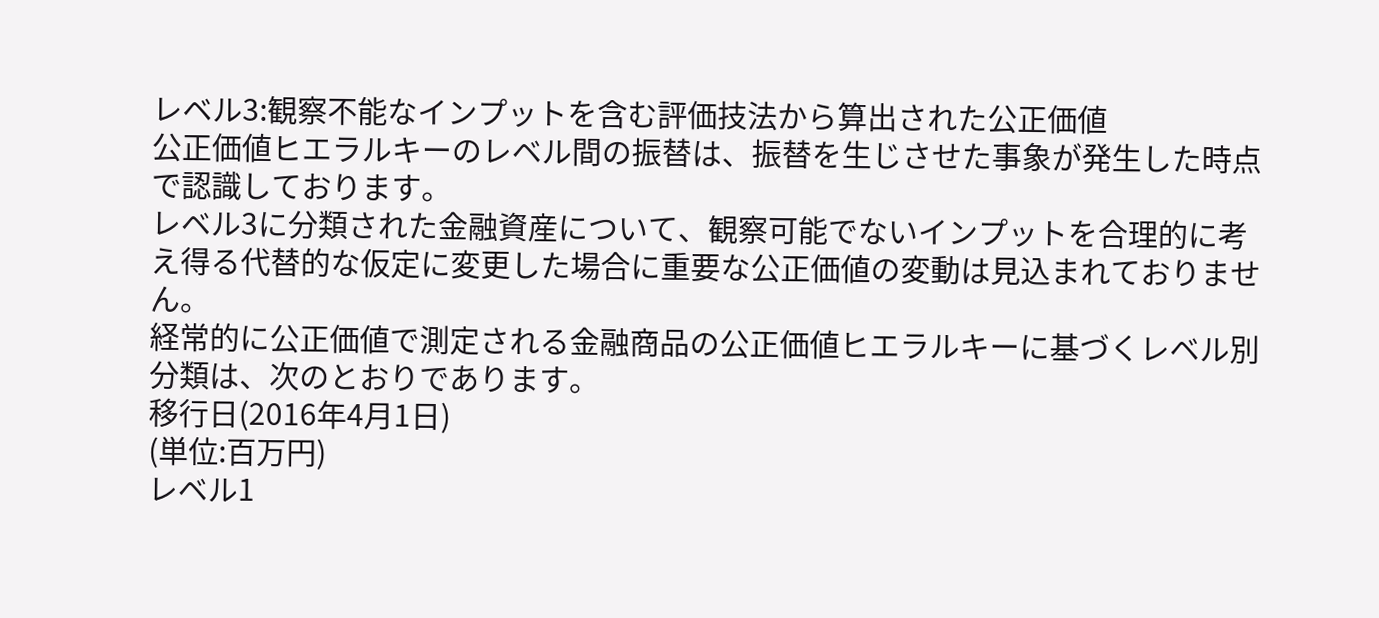レベル3:観察不能なインプットを含む評価技法から算出された公正価値
公正価値ヒエラルキーのレベル間の振替は、振替を生じさせた事象が発生した時点で認識しております。
レベル3に分類された金融資産について、観察可能でないインプットを合理的に考え得る代替的な仮定に変更した場合に重要な公正価値の変動は見込まれておりません。
経常的に公正価値で測定される金融商品の公正価値ヒエラルキーに基づくレベル別分類は、次のとおりであります。
移行日(2016年4月1日)
(単位:百万円)
レベル1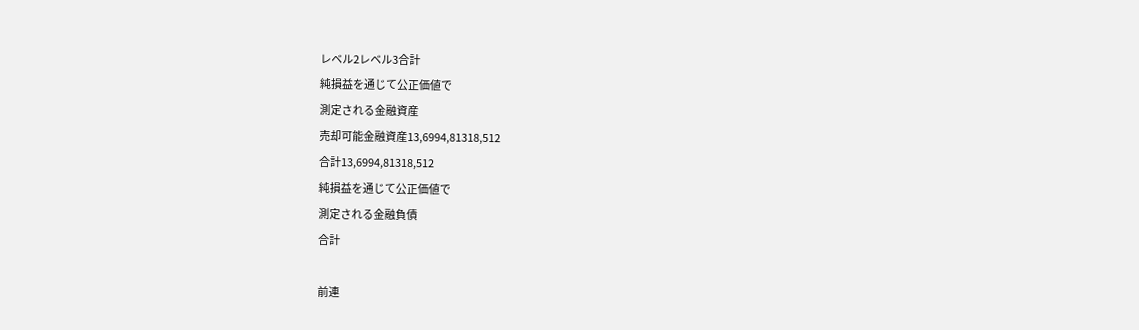レベル2レベル3合計
純損益を通じて公正価値で
測定される金融資産
売却可能金融資産13,6994,81318,512
合計13,6994,81318,512
純損益を通じて公正価値で
測定される金融負債
合計

前連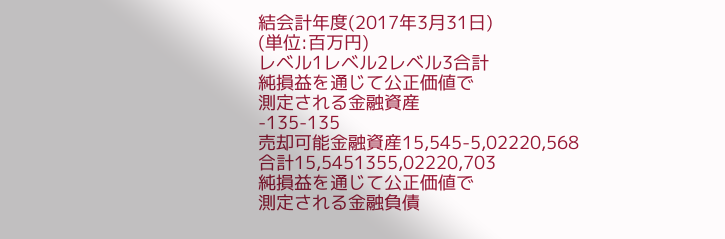結会計年度(2017年3月31日)
(単位:百万円)
レベル1レベル2レベル3合計
純損益を通じて公正価値で
測定される金融資産
-135-135
売却可能金融資産15,545-5,02220,568
合計15,5451355,02220,703
純損益を通じて公正価値で
測定される金融負債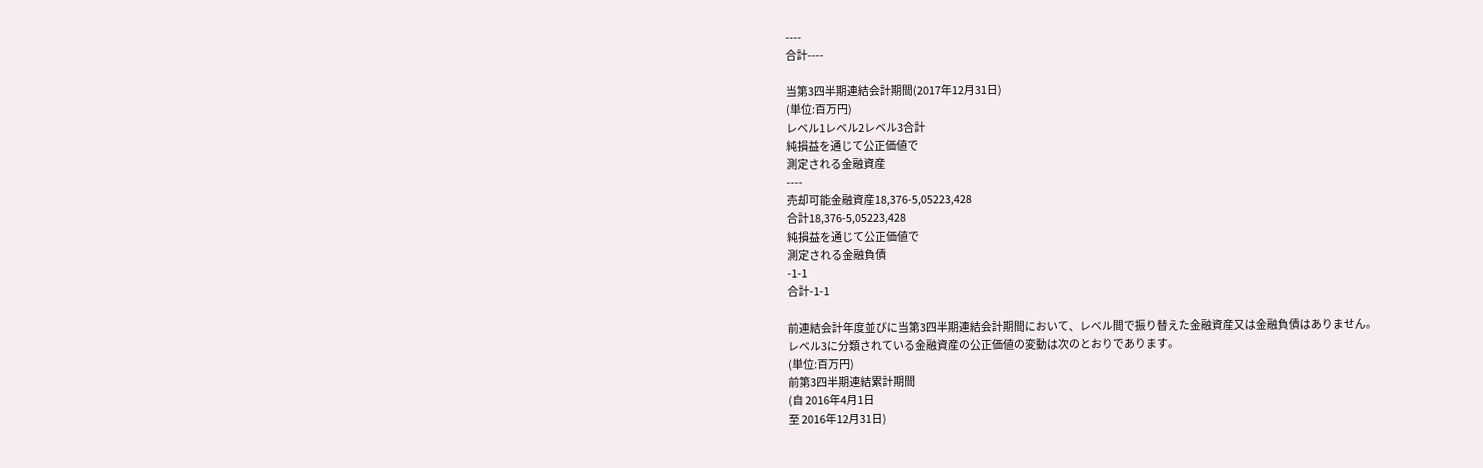----
合計----

当第3四半期連結会計期間(2017年12月31日)
(単位:百万円)
レベル1レベル2レベル3合計
純損益を通じて公正価値で
測定される金融資産
----
売却可能金融資産18,376-5,05223,428
合計18,376-5,05223,428
純損益を通じて公正価値で
測定される金融負債
-1-1
合計-1-1

前連結会計年度並びに当第3四半期連結会計期間において、レベル間で振り替えた金融資産又は金融負債はありません。
レベル3に分類されている金融資産の公正価値の変動は次のとおりであります。
(単位:百万円)
前第3四半期連結累計期間
(自 2016年4月1日
至 2016年12月31日)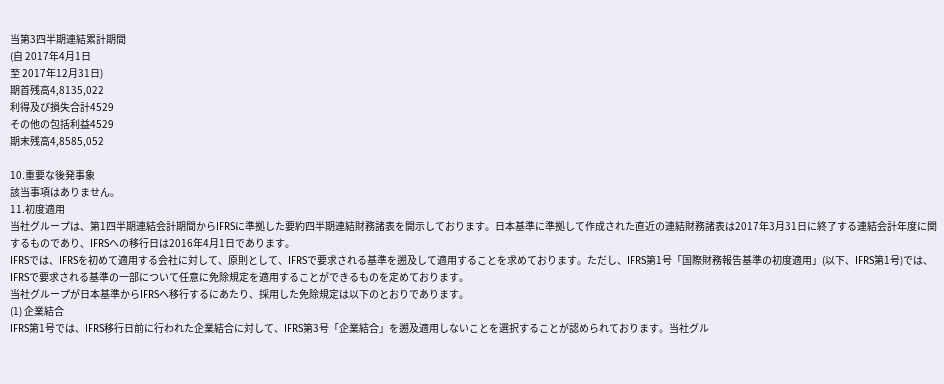当第3四半期連結累計期間
(自 2017年4月1日
至 2017年12月31日)
期首残高4,8135,022
利得及び損失合計4529
その他の包括利益4529
期末残高4,8585,052

10.重要な後発事象
該当事項はありません。
11.初度適用
当社グループは、第1四半期連結会計期間からIFRSに準拠した要約四半期連結財務諸表を開示しております。日本基準に準拠して作成された直近の連結財務諸表は2017年3月31日に終了する連結会計年度に関するものであり、IFRSへの移行日は2016年4月1日であります。
IFRSでは、IFRSを初めて適用する会社に対して、原則として、IFRSで要求される基準を遡及して適用することを求めております。ただし、IFRS第1号「国際財務報告基準の初度適用」(以下、IFRS第1号)では、IFRSで要求される基準の一部について任意に免除規定を適用することができるものを定めております。
当社グループが日本基準からIFRSへ移行するにあたり、採用した免除規定は以下のとおりであります。
(1) 企業結合
IFRS第1号では、IFRS移行日前に行われた企業結合に対して、IFRS第3号「企業結合」を遡及適用しないことを選択することが認められております。当社グル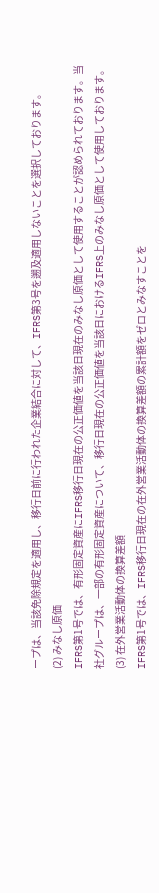ープは、当該免除規定を適用し、移行日前に行われた企業結合に対して、IFRS第3号を遡及適用しないことを選択しております。
(2) みなし原価
IFRS第1号では、有形固定資産にIFRS移行日現在の公正価値を当該日現在のみなし原価として使用することが認められております。当社グループは、一部の有形固定資産について、移行日現在の公正価値を当該日におけるIFRS上のみなし原価として使用しております。
(3) 在外営業活動体の換算差額
IFRS第1号では、IFRS移行日現在の在外営業活動体の換算差額の累計額をゼロとみなすことを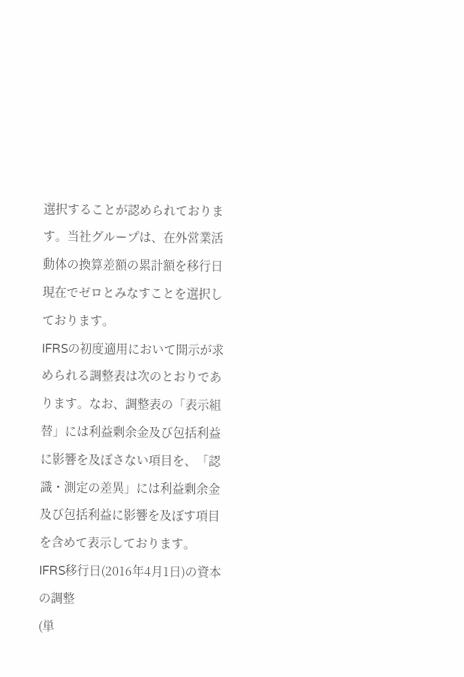選択することが認められております。当社グループは、在外営業活動体の換算差額の累計額を移行日現在でゼロとみなすことを選択しております。
IFRSの初度適用において開示が求められる調整表は次のとおりであります。なお、調整表の「表示組替」には利益剰余金及び包括利益に影響を及ぼさない項目を、「認識・測定の差異」には利益剰余金及び包括利益に影響を及ぼす項目を含めて表示しております。
IFRS移行日(2016年4月1日)の資本の調整
(単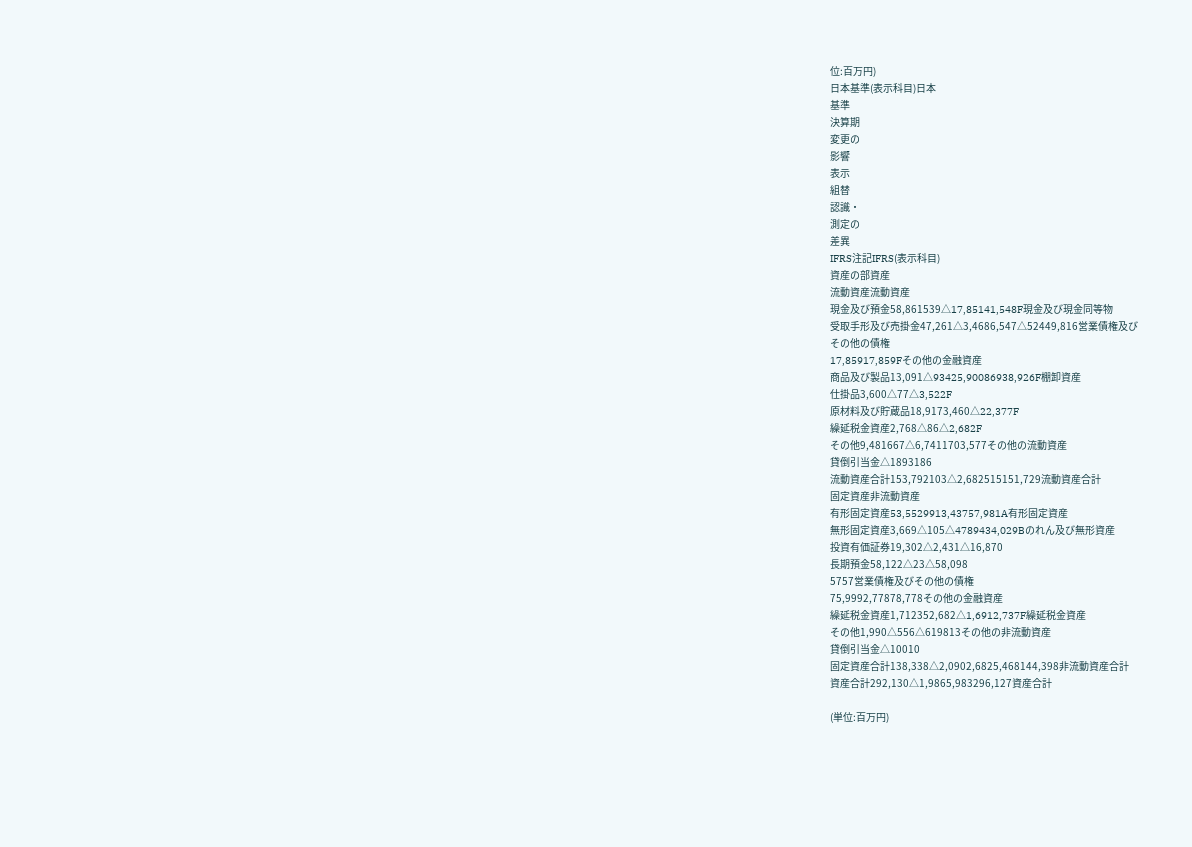位:百万円)
日本基準(表示科目)日本
基準
決算期
変更の
影響
表示
組替
認識・
測定の
差異
IFRS注記IFRS(表示科目)
資産の部資産
流動資産流動資産
現金及び預金58,861539△17,85141,548F現金及び現金同等物
受取手形及び売掛金47,261△3,4686,547△52449,816営業債権及び
その他の債権
17,85917,859Fその他の金融資産
商品及び製品13,091△93425,90086938,926F棚卸資産
仕掛品3,600△77△3,522F
原材料及び貯蔵品18,9173,460△22,377F
繰延税金資産2,768△86△2,682F
その他9,481667△6,7411703,577その他の流動資産
貸倒引当金△1893186
流動資産合計153,792103△2,682515151,729流動資産合計
固定資産非流動資産
有形固定資産53,5529913,43757,981A有形固定資産
無形固定資産3,669△105△4789434,029Bのれん及び無形資産
投資有価証券19,302△2,431△16,870
長期預金58,122△23△58,098
5757営業債権及びその他の債権
75,9992,77878,778その他の金融資産
繰延税金資産1,712352,682△1,6912,737F繰延税金資産
その他1,990△556△619813その他の非流動資産
貸倒引当金△10010
固定資産合計138,338△2,0902,6825,468144,398非流動資産合計
資産合計292,130△1,9865,983296,127資産合計

(単位:百万円)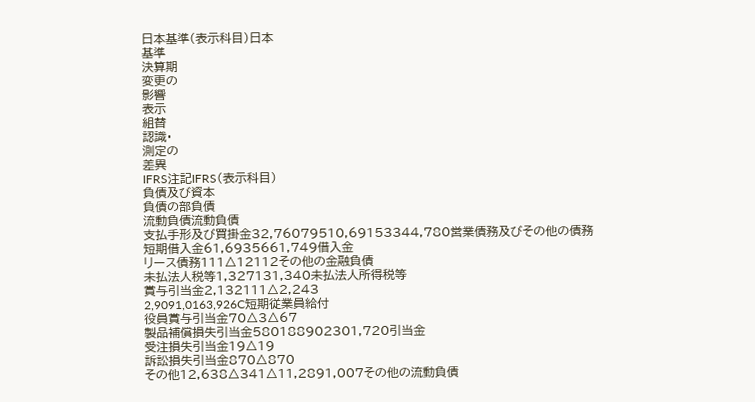日本基準(表示科目)日本
基準
決算期
変更の
影響
表示
組替
認識・
測定の
差異
IFRS注記IFRS(表示科目)
負債及び資本
負債の部負債
流動負債流動負債
支払手形及び買掛金32,76079510,69153344,780営業債務及びその他の債務
短期借入金61,6935661,749借入金
リース債務111△12112その他の金融負債
未払法人税等1,327131,340未払法人所得税等
賞与引当金2,132111△2,243
2,9091,0163,926C短期従業員給付
役員賞与引当金70△3△67
製品補償損失引当金580188902301,720引当金
受注損失引当金19△19
訴訟損失引当金870△870
その他12,638△341△11,2891,007その他の流動負債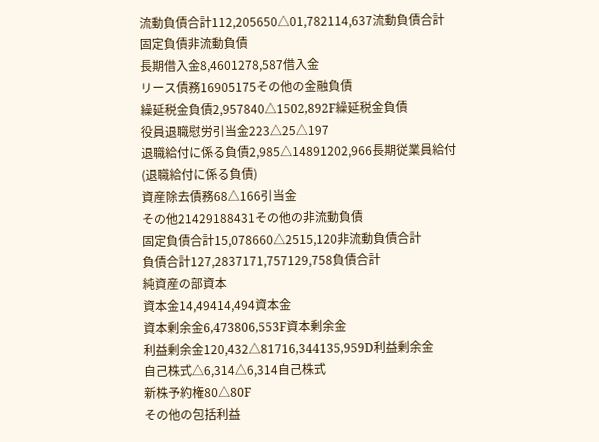流動負債合計112,205650△01,782114,637流動負債合計
固定負債非流動負債
長期借入金8,4601278,587借入金
リース債務16905175その他の金融負債
繰延税金負債2,957840△1502,892F繰延税金負債
役員退職慰労引当金223△25△197
退職給付に係る負債2,985△14891202,966長期従業員給付
(退職給付に係る負債)
資産除去債務68△166引当金
その他21429188431その他の非流動負債
固定負債合計15,078660△2515,120非流動負債合計
負債合計127,2837171,757129,758負債合計
純資産の部資本
資本金14,49414,494資本金
資本剰余金6,473806,553F資本剰余金
利益剰余金120,432△81716,344135,959D利益剰余金
自己株式△6,314△6,314自己株式
新株予約権80△80F
その他の包括利益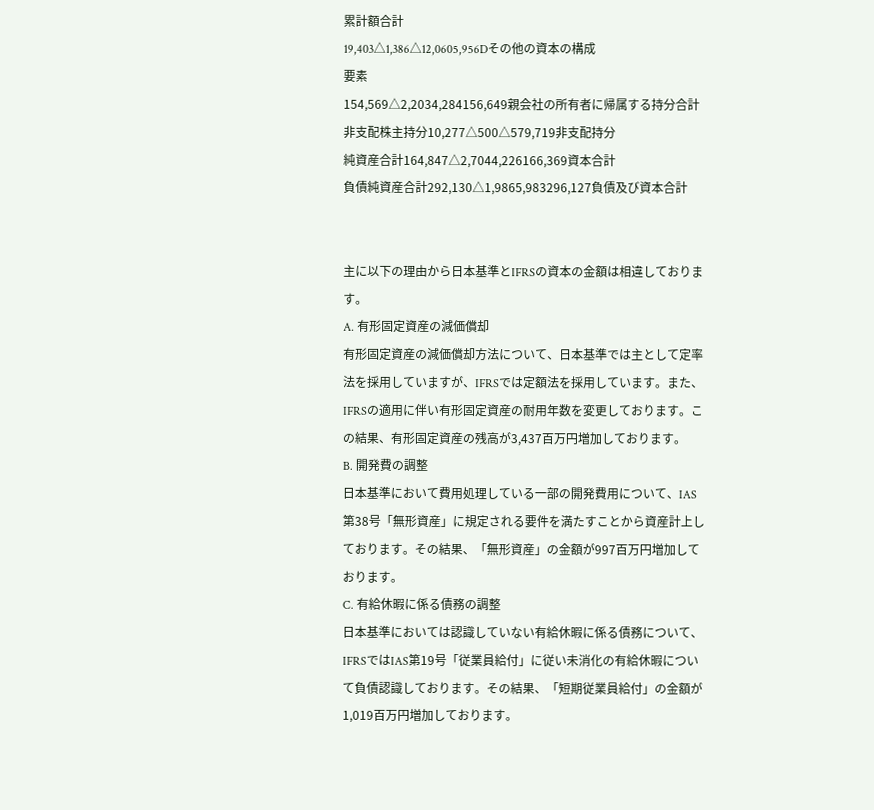累計額合計
19,403△1,386△12,0605,956Dその他の資本の構成
要素
154,569△2,2034,284156,649親会社の所有者に帰属する持分合計
非支配株主持分10,277△500△579,719非支配持分
純資産合計164,847△2,7044,226166,369資本合計
負債純資産合計292,130△1,9865,983296,127負債及び資本合計


主に以下の理由から日本基準とIFRSの資本の金額は相違しております。
A. 有形固定資産の減価償却
有形固定資産の減価償却方法について、日本基準では主として定率法を採用していますが、IFRSでは定額法を採用しています。また、IFRSの適用に伴い有形固定資産の耐用年数を変更しております。この結果、有形固定資産の残高が3,437百万円増加しております。
B. 開発費の調整
日本基準において費用処理している一部の開発費用について、IAS第38号「無形資産」に規定される要件を満たすことから資産計上しております。その結果、「無形資産」の金額が997百万円増加しております。
C. 有給休暇に係る債務の調整
日本基準においては認識していない有給休暇に係る債務について、IFRSではIAS第19号「従業員給付」に従い未消化の有給休暇について負債認識しております。その結果、「短期従業員給付」の金額が1,019百万円増加しております。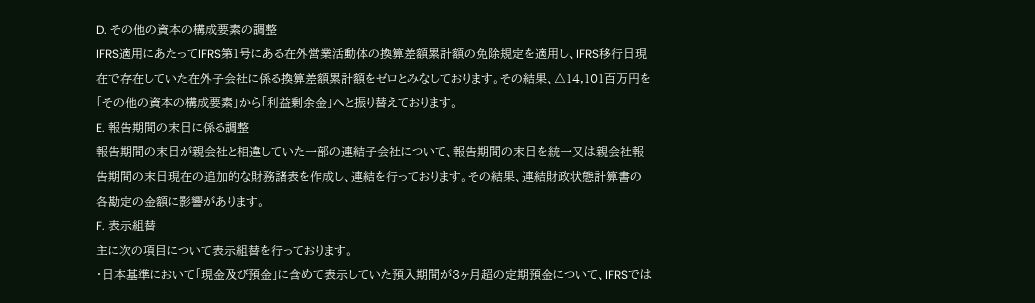D. その他の資本の構成要素の調整
IFRS適用にあたってIFRS第1号にある在外営業活動体の換算差額累計額の免除規定を適用し、IFRS移行日現在で存在していた在外子会社に係る換算差額累計額をゼロとみなしております。その結果、△14,101百万円を「その他の資本の構成要素」から「利益剰余金」へと振り替えております。
E. 報告期間の末日に係る調整
報告期間の末日が親会社と相違していた一部の連結子会社について、報告期間の末日を統一又は親会社報告期間の末日現在の追加的な財務諸表を作成し、連結を行っております。その結果、連結財政状態計算書の各勘定の金額に影響があります。
F. 表示組替
主に次の項目について表示組替を行っております。
・日本基準において「現金及び預金」に含めて表示していた預入期間が3ヶ月超の定期預金について、IFRSでは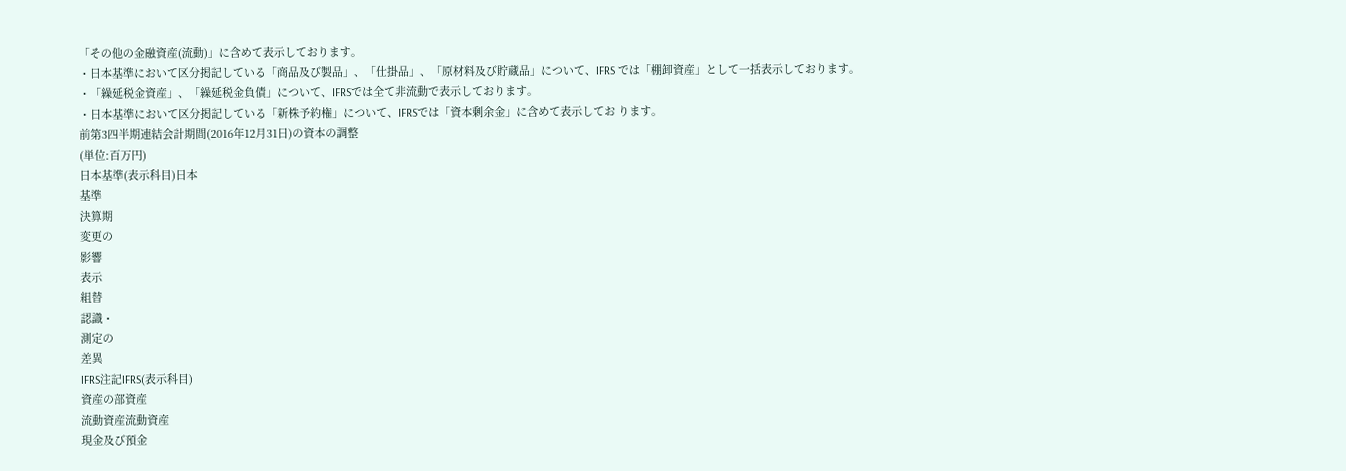「その他の金融資産(流動)」に含めて表示しております。
・日本基準において区分掲記している「商品及び製品」、「仕掛品」、「原材料及び貯蔵品」について、IFRS では「棚卸資産」として一括表示しております。
・「繰延税金資産」、「繰延税金負債」について、IFRSでは全て非流動で表示しております。
・日本基準において区分掲記している「新株予約権」について、IFRSでは「資本剰余金」に含めて表示してお ります。
前第3四半期連結会計期間(2016年12月31日)の資本の調整
(単位:百万円)
日本基準(表示科目)日本
基準
決算期
変更の
影響
表示
組替
認識・
測定の
差異
IFRS注記IFRS(表示科目)
資産の部資産
流動資産流動資産
現金及び預金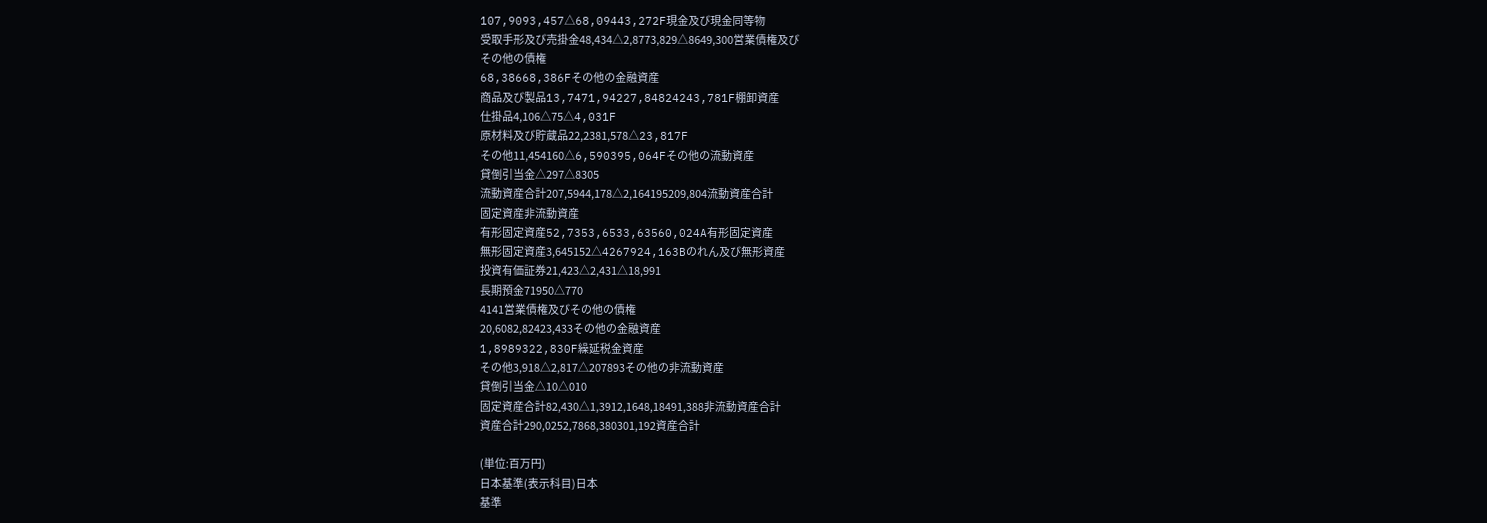107,9093,457△68,09443,272F現金及び現金同等物
受取手形及び売掛金48,434△2,8773,829△8649,300営業債権及び
その他の債権
68,38668,386Fその他の金融資産
商品及び製品13,7471,94227,84824243,781F棚卸資産
仕掛品4,106△75△4,031F
原材料及び貯蔵品22,2381,578△23,817F
その他11,454160△6,590395,064Fその他の流動資産
貸倒引当金△297△8305
流動資産合計207,5944,178△2,164195209,804流動資産合計
固定資産非流動資産
有形固定資産52,7353,6533,63560,024A有形固定資産
無形固定資産3,645152△4267924,163Bのれん及び無形資産
投資有価証券21,423△2,431△18,991
長期預金71950△770
4141営業債権及びその他の債権
20,6082,82423,433その他の金融資産
1,8989322,830F繰延税金資産
その他3,918△2,817△207893その他の非流動資産
貸倒引当金△10△010
固定資産合計82,430△1,3912,1648,18491,388非流動資産合計
資産合計290,0252,7868,380301,192資産合計

(単位:百万円)
日本基準(表示科目)日本
基準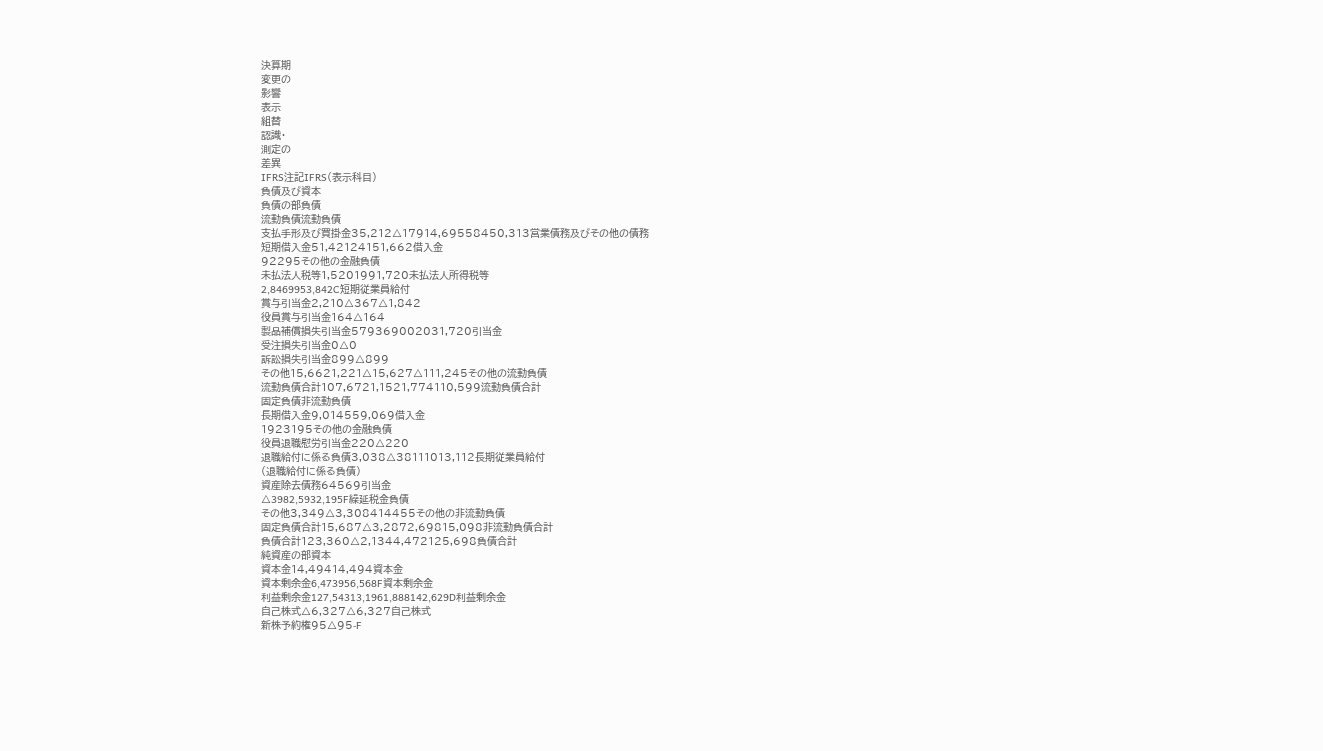決算期
変更の
影響
表示
組替
認識・
測定の
差異
IFRS注記IFRS(表示科目)
負債及び資本
負債の部負債
流動負債流動負債
支払手形及び買掛金35,212△17914,69558450,313営業債務及びその他の債務
短期借入金51,42124151,662借入金
92295その他の金融負債
未払法人税等1,5201991,720未払法人所得税等
2,8469953,842C短期従業員給付
賞与引当金2,210△367△1,842
役員賞与引当金164△164
製品補償損失引当金579369002031,720引当金
受注損失引当金0△0
訴訟損失引当金899△899
その他15,6621,221△15,627△111,245その他の流動負債
流動負債合計107,6721,1521,774110,599流動負債合計
固定負債非流動負債
長期借入金9,014559,069借入金
1923195その他の金融負債
役員退職慰労引当金220△220
退職給付に係る負債3,038△38111013,112長期従業員給付
(退職給付に係る負債)
資産除去債務64569引当金
△3982,5932,195F繰延税金負債
その他3,349△3,308414455その他の非流動負債
固定負債合計15,687△3,2872,69815,098非流動負債合計
負債合計123,360△2,1344,472125,698負債合計
純資産の部資本
資本金14,49414,494資本金
資本剰余金6,473956,568F資本剰余金
利益剰余金127,54313,1961,888142,629D利益剰余金
自己株式△6,327△6,327自己株式
新株予約権95△95-F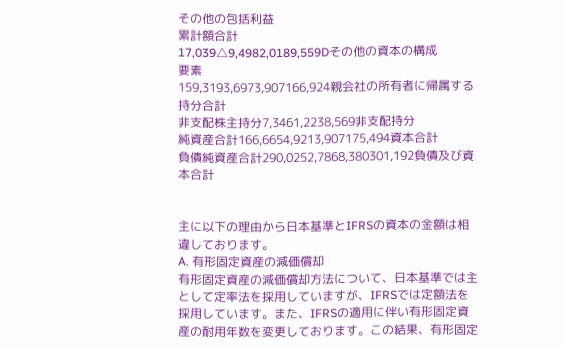その他の包括利益
累計額合計
17,039△9,4982,0189,559Dその他の資本の構成
要素
159,3193,6973,907166,924親会社の所有者に帰属する持分合計
非支配株主持分7,3461,2238,569非支配持分
純資産合計166,6654,9213,907175,494資本合計
負債純資産合計290,0252,7868,380301,192負債及び資本合計


主に以下の理由から日本基準とIFRSの資本の金額は相違しております。
A. 有形固定資産の減価償却
有形固定資産の減価償却方法について、日本基準では主として定率法を採用していますが、IFRSでは定額法を採用しています。また、IFRSの適用に伴い有形固定資産の耐用年数を変更しております。この結果、有形固定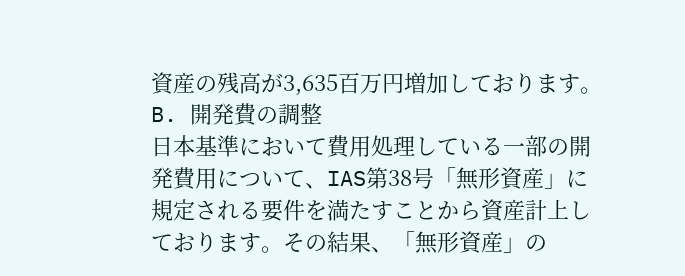資産の残高が3,635百万円増加しております。
B. 開発費の調整
日本基準において費用処理している一部の開発費用について、IAS第38号「無形資産」に規定される要件を満たすことから資産計上しております。その結果、「無形資産」の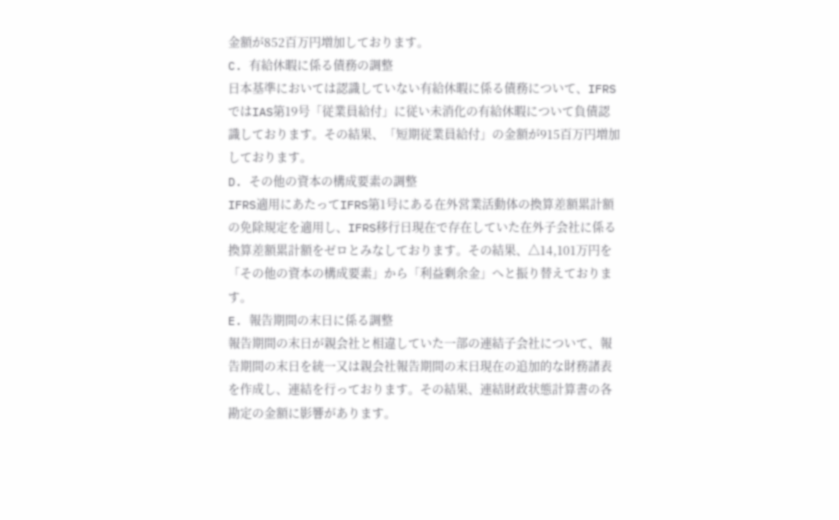金額が852百万円増加しております。
C. 有給休暇に係る債務の調整
日本基準においては認識していない有給休暇に係る債務について、IFRSではIAS第19号「従業員給付」に従い未消化の有給休暇について負債認識しております。その結果、「短期従業員給付」の金額が915百万円増加しております。
D. その他の資本の構成要素の調整
IFRS適用にあたってIFRS第1号にある在外営業活動体の換算差額累計額の免除規定を適用し、IFRS移行日現在で存在していた在外子会社に係る換算差額累計額をゼロとみなしております。その結果、△14,101万円を「その他の資本の構成要素」から「利益剰余金」へと振り替えております。
E. 報告期間の末日に係る調整
報告期間の末日が親会社と相違していた一部の連結子会社について、報告期間の末日を統一又は親会社報告期間の末日現在の追加的な財務諸表を作成し、連結を行っております。その結果、連結財政状態計算書の各勘定の金額に影響があります。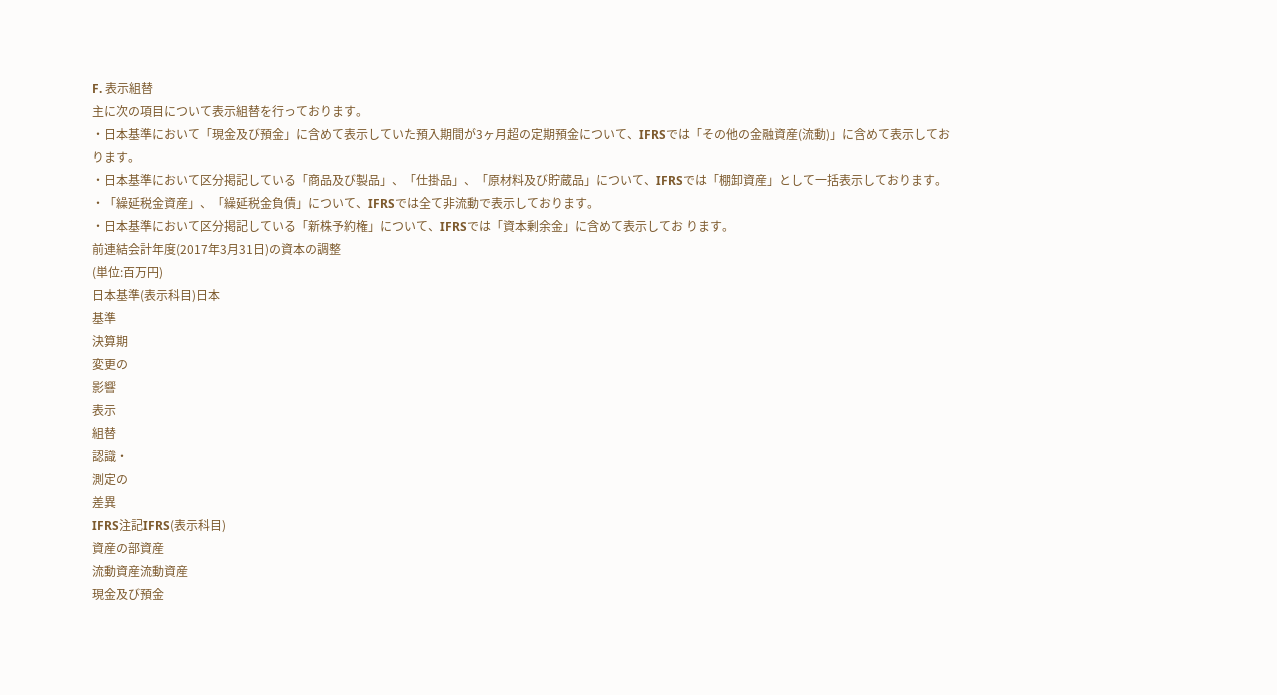F. 表示組替
主に次の項目について表示組替を行っております。
・日本基準において「現金及び預金」に含めて表示していた預入期間が3ヶ月超の定期預金について、IFRSでは「その他の金融資産(流動)」に含めて表示しております。
・日本基準において区分掲記している「商品及び製品」、「仕掛品」、「原材料及び貯蔵品」について、IFRSでは「棚卸資産」として一括表示しております。
・「繰延税金資産」、「繰延税金負債」について、IFRSでは全て非流動で表示しております。
・日本基準において区分掲記している「新株予約権」について、IFRSでは「資本剰余金」に含めて表示してお ります。
前連結会計年度(2017年3月31日)の資本の調整
(単位:百万円)
日本基準(表示科目)日本
基準
決算期
変更の
影響
表示
組替
認識・
測定の
差異
IFRS注記IFRS(表示科目)
資産の部資産
流動資産流動資産
現金及び預金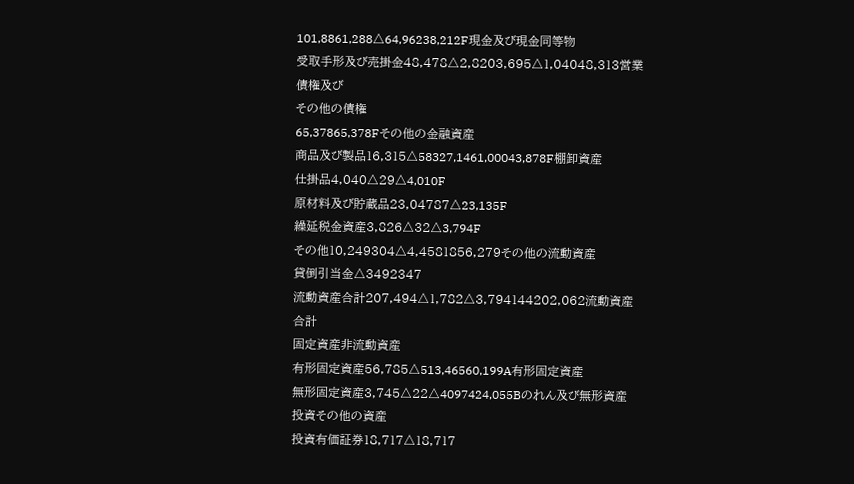101,8861,288△64,96238,212F現金及び現金同等物
受取手形及び売掛金48,478△2,8203,695△1,04048,313営業債権及び
その他の債権
65,37865,378Fその他の金融資産
商品及び製品16,315△58327,1461,00043,878F棚卸資産
仕掛品4,040△29△4,010F
原材料及び貯蔵品23,04787△23,135F
繰延税金資産3,826△32△3,794F
その他10,249304△4,4581856,279その他の流動資産
貸倒引当金△3492347
流動資産合計207,494△1,782△3,794144202,062流動資産合計
固定資産非流動資産
有形固定資産56,785△513,46560,199A有形固定資産
無形固定資産3,745△22△4097424,055Bのれん及び無形資産
投資その他の資産
投資有価証券18,717△18,717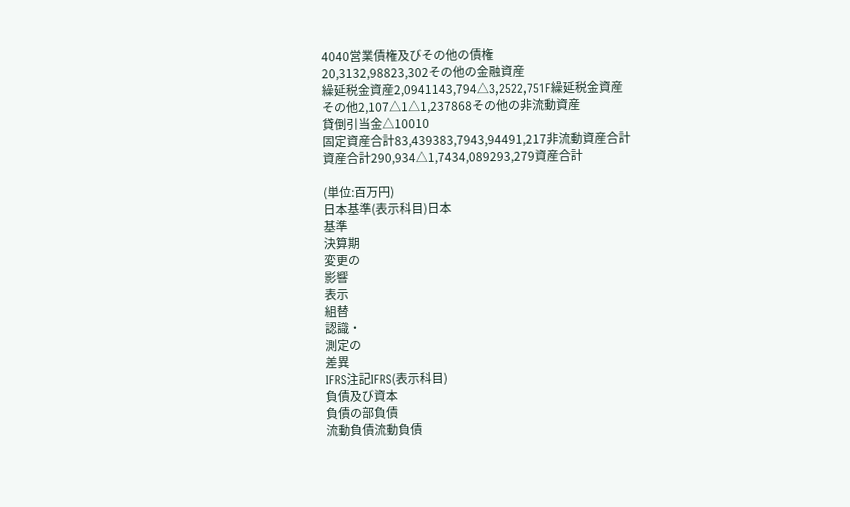4040営業債権及びその他の債権
20,3132,98823,302その他の金融資産
繰延税金資産2,0941143,794△3,2522,751F繰延税金資産
その他2,107△1△1,237868その他の非流動資産
貸倒引当金△10010
固定資産合計83,439383,7943,94491,217非流動資産合計
資産合計290,934△1,7434,089293,279資産合計

(単位:百万円)
日本基準(表示科目)日本
基準
決算期
変更の
影響
表示
組替
認識・
測定の
差異
IFRS注記IFRS(表示科目)
負債及び資本
負債の部負債
流動負債流動負債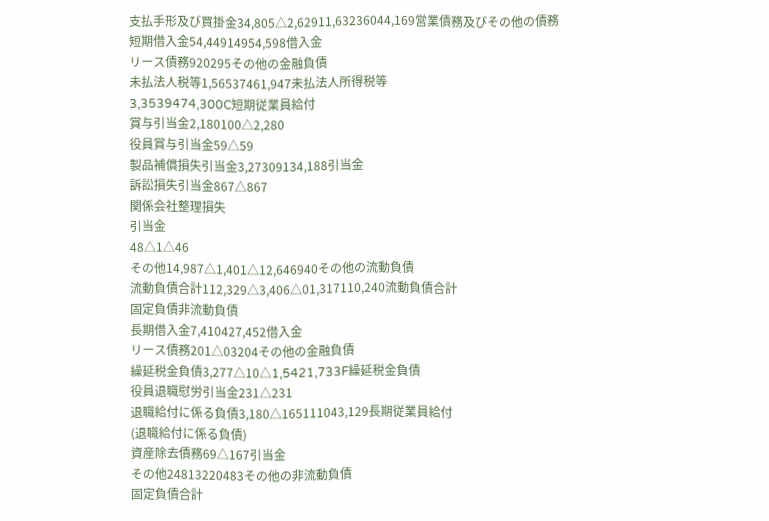支払手形及び買掛金34,805△2,62911,63236044,169営業債務及びその他の債務
短期借入金54,44914954,598借入金
リース債務920295その他の金融負債
未払法人税等1,56537461,947未払法人所得税等
3,3539474,300C短期従業員給付
賞与引当金2,180100△2,280
役員賞与引当金59△59
製品補償損失引当金3,27309134,188引当金
訴訟損失引当金867△867
関係会社整理損失
引当金
48△1△46
その他14,987△1,401△12,646940その他の流動負債
流動負債合計112,329△3,406△01,317110,240流動負債合計
固定負債非流動負債
長期借入金7,410427,452借入金
リース債務201△03204その他の金融負債
繰延税金負債3,277△10△1,5421,733F繰延税金負債
役員退職慰労引当金231△231
退職給付に係る負債3,180△165111043,129長期従業員給付
(退職給付に係る負債)
資産除去債務69△167引当金
その他24813220483その他の非流動負債
固定負債合計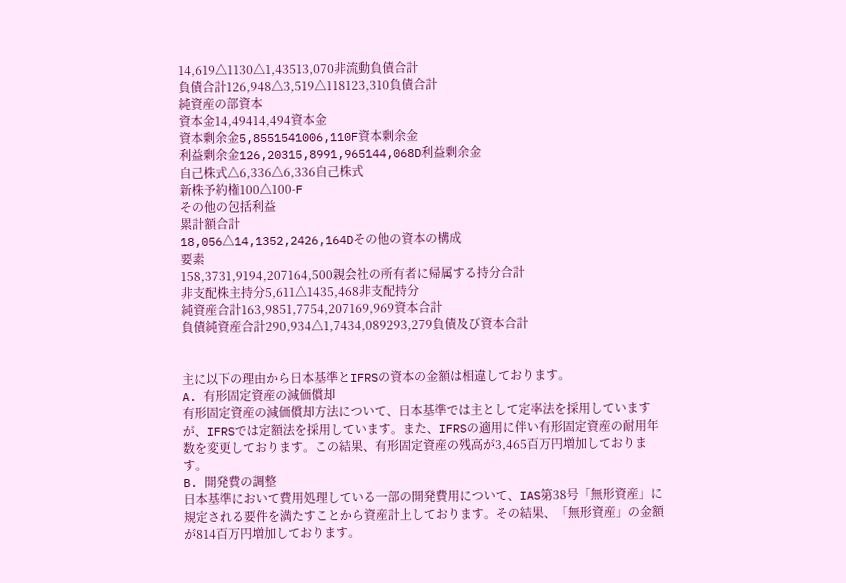14,619△1130△1,43513,070非流動負債合計
負債合計126,948△3,519△118123,310負債合計
純資産の部資本
資本金14,49414,494資本金
資本剰余金5,8551541006,110F資本剰余金
利益剰余金126,20315,8991,965144,068D利益剰余金
自己株式△6,336△6,336自己株式
新株予約権100△100-F
その他の包括利益
累計額合計
18,056△14,1352,2426,164Dその他の資本の構成
要素
158,3731,9194,207164,500親会社の所有者に帰属する持分合計
非支配株主持分5,611△1435,468非支配持分
純資産合計163,9851,7754,207169,969資本合計
負債純資産合計290,934△1,7434,089293,279負債及び資本合計


主に以下の理由から日本基準とIFRSの資本の金額は相違しております。
A. 有形固定資産の減価償却
有形固定資産の減価償却方法について、日本基準では主として定率法を採用していますが、IFRSでは定額法を採用しています。また、IFRSの適用に伴い有形固定資産の耐用年数を変更しております。この結果、有形固定資産の残高が3,465百万円増加しております。
B. 開発費の調整
日本基準において費用処理している一部の開発費用について、IAS第38号「無形資産」に規定される要件を満たすことから資産計上しております。その結果、「無形資産」の金額が814百万円増加しております。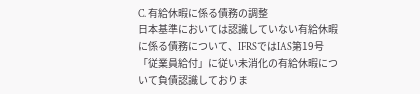C. 有給休暇に係る債務の調整
日本基準においては認識していない有給休暇に係る債務について、IFRSではIAS第19号「従業員給付」に従い未消化の有給休暇について負債認識しておりま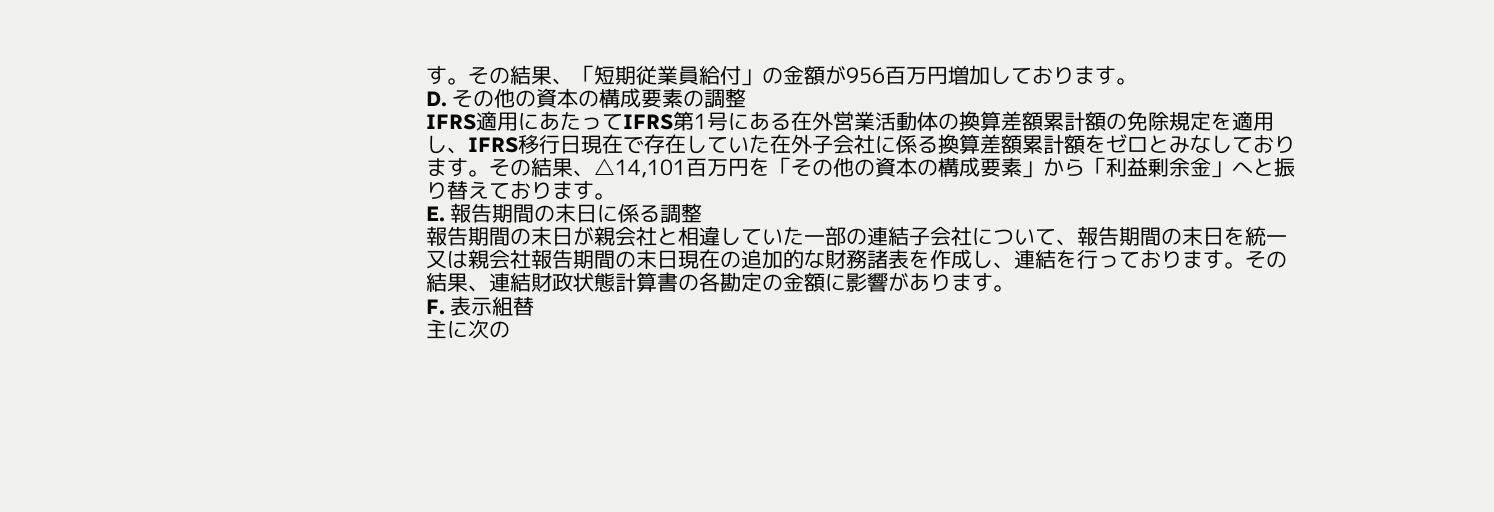す。その結果、「短期従業員給付」の金額が956百万円増加しております。
D. その他の資本の構成要素の調整
IFRS適用にあたってIFRS第1号にある在外営業活動体の換算差額累計額の免除規定を適用し、IFRS移行日現在で存在していた在外子会社に係る換算差額累計額をゼロとみなしております。その結果、△14,101百万円を「その他の資本の構成要素」から「利益剰余金」へと振り替えております。
E. 報告期間の末日に係る調整
報告期間の末日が親会社と相違していた一部の連結子会社について、報告期間の末日を統一又は親会社報告期間の末日現在の追加的な財務諸表を作成し、連結を行っております。その結果、連結財政状態計算書の各勘定の金額に影響があります。
F. 表示組替
主に次の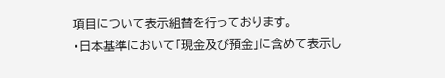項目について表示組替を行っております。
・日本基準において「現金及び預金」に含めて表示し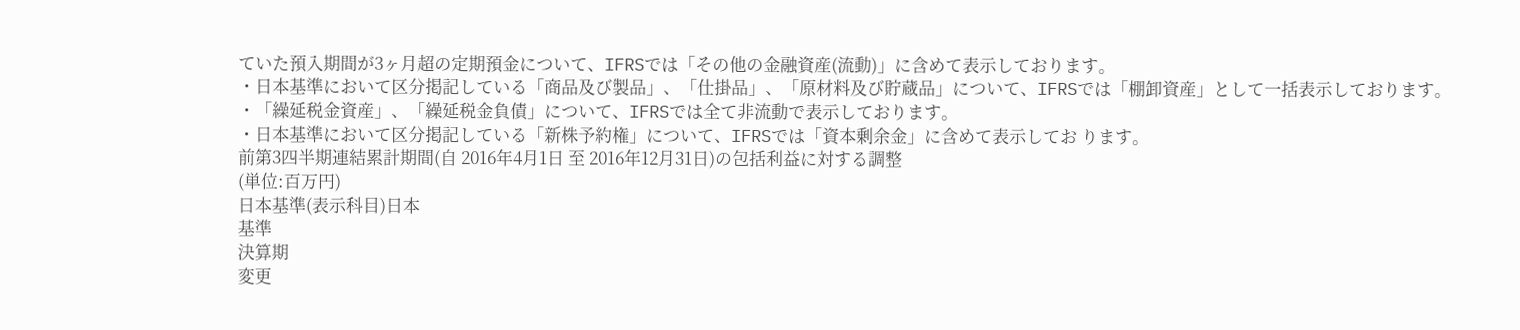ていた預入期間が3ヶ月超の定期預金について、IFRSでは「その他の金融資産(流動)」に含めて表示しております。
・日本基準において区分掲記している「商品及び製品」、「仕掛品」、「原材料及び貯蔵品」について、IFRSでは「棚卸資産」として一括表示しております。
・「繰延税金資産」、「繰延税金負債」について、IFRSでは全て非流動で表示しております。
・日本基準において区分掲記している「新株予約権」について、IFRSでは「資本剰余金」に含めて表示してお ります。
前第3四半期連結累計期間(自 2016年4月1日 至 2016年12月31日)の包括利益に対する調整
(単位:百万円)
日本基準(表示科目)日本
基準
決算期
変更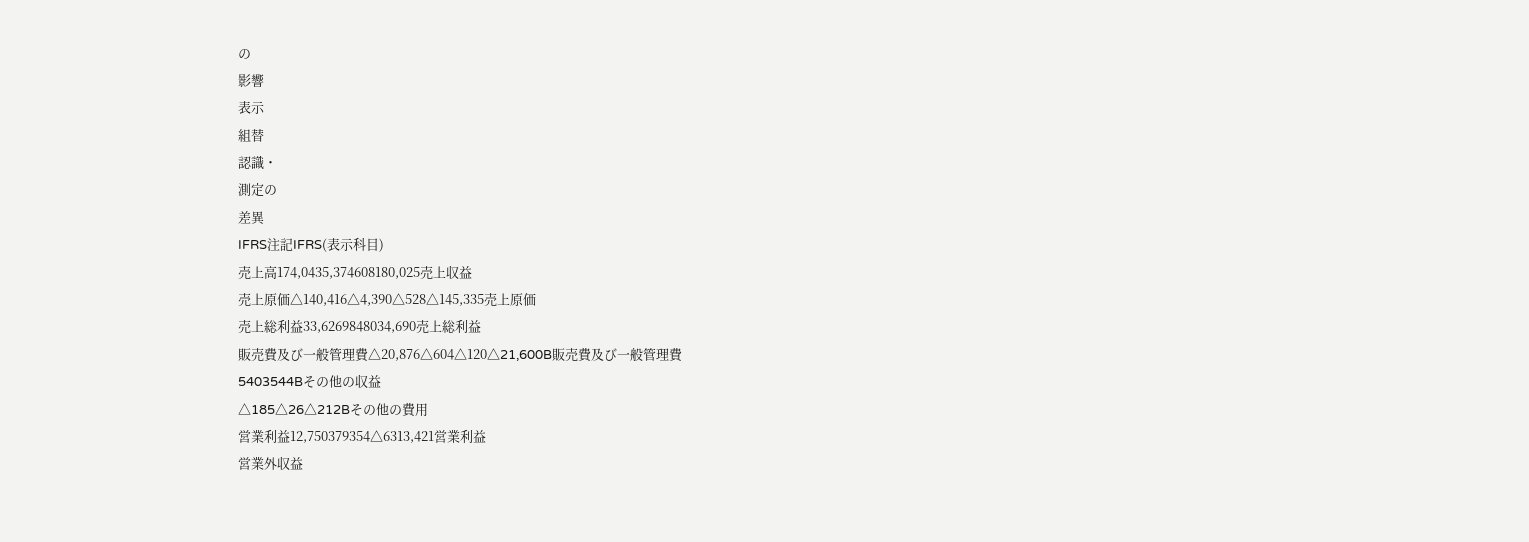の
影響
表示
組替
認識・
測定の
差異
IFRS注記IFRS(表示科目)
売上高174,0435,374608180,025売上収益
売上原価△140,416△4,390△528△145,335売上原価
売上総利益33,6269848034,690売上総利益
販売費及び一般管理費△20,876△604△120△21,600B販売費及び一般管理費
5403544Bその他の収益
△185△26△212Bその他の費用
営業利益12,750379354△6313,421営業利益
営業外収益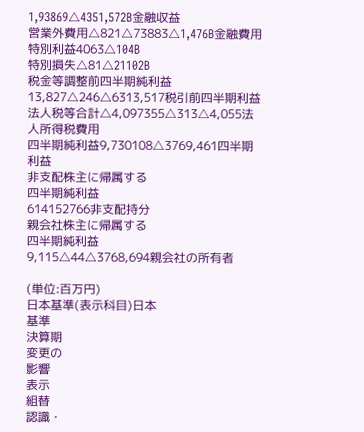1,93869△4351,572B金融収益
営業外費用△821△73883△1,476B金融費用
特別利益4063△104B
特別損失△81△21102B
税金等調整前四半期純利益13,827△246△6313,517税引前四半期利益
法人税等合計△4,097355△313△4,055法人所得税費用
四半期純利益9,730108△3769,461四半期利益
非支配株主に帰属する
四半期純利益
614152766非支配持分
親会社株主に帰属する
四半期純利益
9,115△44△3768,694親会社の所有者

(単位:百万円)
日本基準(表示科目)日本
基準
決算期
変更の
影響
表示
組替
認識・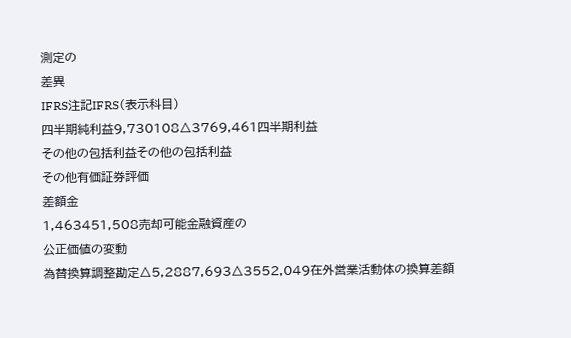測定の
差異
IFRS注記IFRS(表示科目)
四半期純利益9,730108△3769,461四半期利益
その他の包括利益その他の包括利益
その他有価証券評価
差額金
1,463451,508売却可能金融資産の
公正価値の変動
為替換算調整勘定△5,2887,693△3552,049在外営業活動体の換算差額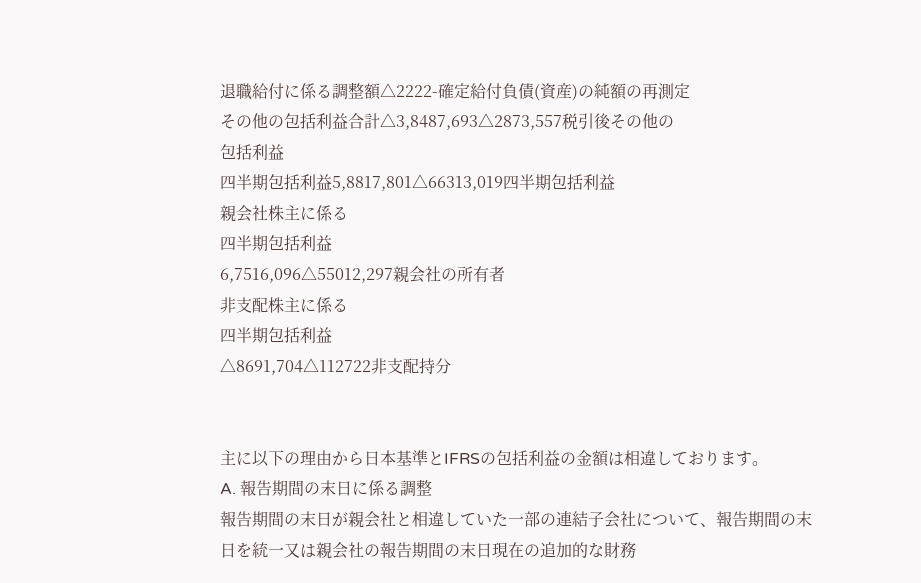退職給付に係る調整額△2222-確定給付負債(資産)の純額の再測定
その他の包括利益合計△3,8487,693△2873,557税引後その他の
包括利益
四半期包括利益5,8817,801△66313,019四半期包括利益
親会社株主に係る
四半期包括利益
6,7516,096△55012,297親会社の所有者
非支配株主に係る
四半期包括利益
△8691,704△112722非支配持分


主に以下の理由から日本基準とIFRSの包括利益の金額は相違しております。
A. 報告期間の末日に係る調整
報告期間の末日が親会社と相違していた一部の連結子会社について、報告期間の末日を統一又は親会社の報告期間の末日現在の追加的な財務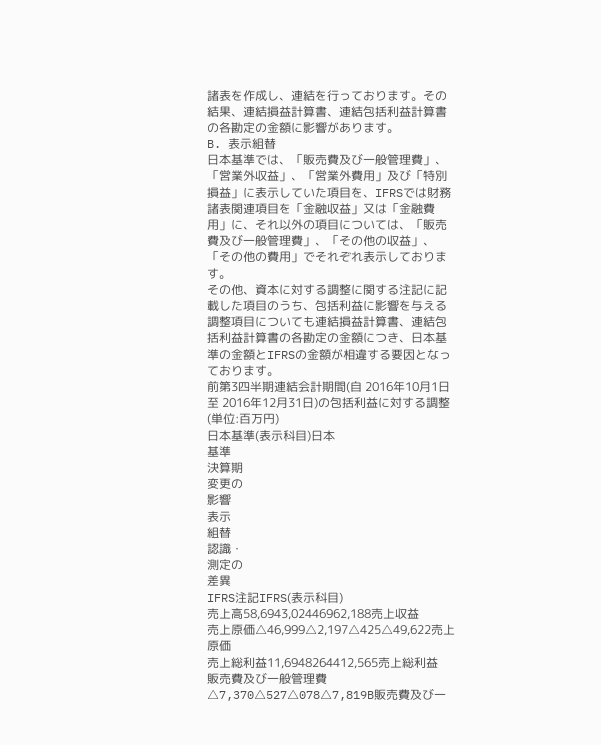諸表を作成し、連結を行っております。その結果、連結損益計算書、連結包括利益計算書の各勘定の金額に影響があります。
B. 表示組替
日本基準では、「販売費及び一般管理費」、「営業外収益」、「営業外費用」及び「特別損益」に表示していた項目を、IFRSでは財務諸表関連項目を「金融収益」又は「金融費用」に、それ以外の項目については、「販売費及び一般管理費」、「その他の収益」、「その他の費用」でそれぞれ表示しております。
その他、資本に対する調整に関する注記に記載した項目のうち、包括利益に影響を与える調整項目についても連結損益計算書、連結包括利益計算書の各勘定の金額につき、日本基準の金額とIFRSの金額が相違する要因となっております。
前第3四半期連結会計期間(自 2016年10月1日 至 2016年12月31日)の包括利益に対する調整
(単位:百万円)
日本基準(表示科目)日本
基準
決算期
変更の
影響
表示
組替
認識・
測定の
差異
IFRS注記IFRS(表示科目)
売上高58,6943,02446962,188売上収益
売上原価△46,999△2,197△425△49,622売上原価
売上総利益11,6948264412,565売上総利益
販売費及び一般管理費△7,370△527△078△7,819B販売費及び一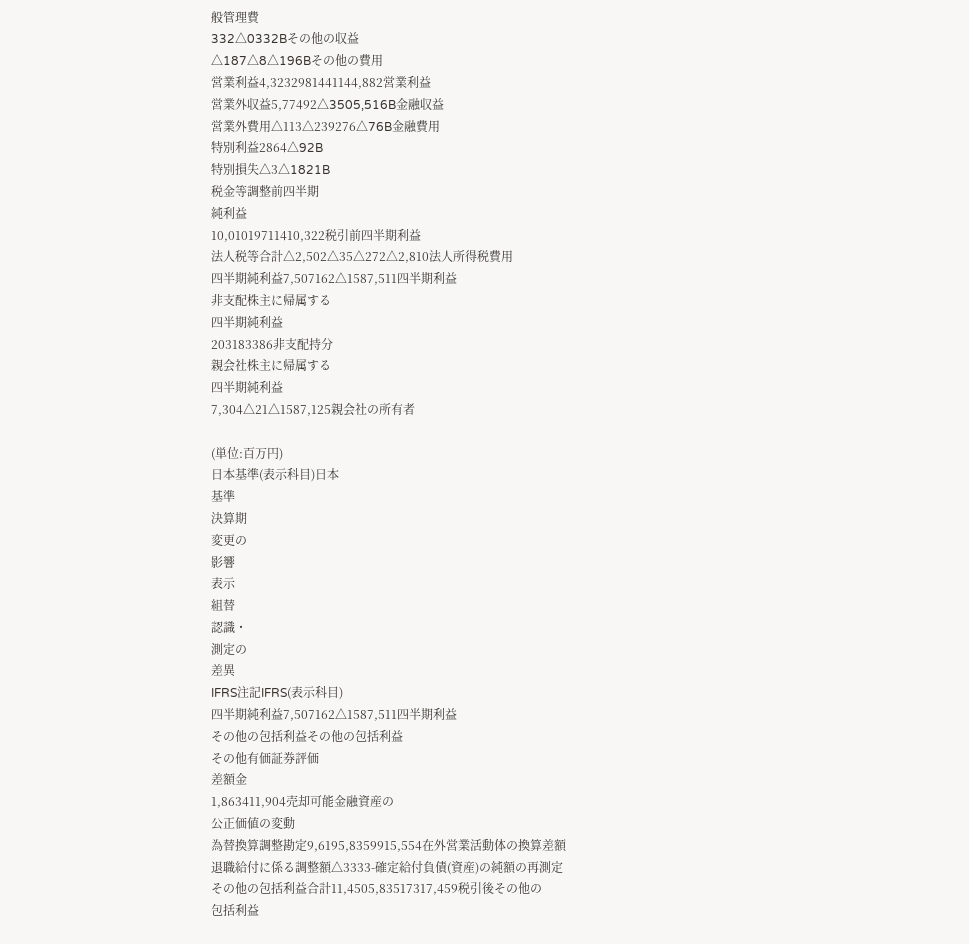般管理費
332△0332Bその他の収益
△187△8△196Bその他の費用
営業利益4,3232981441144,882営業利益
営業外収益5,77492△3505,516B金融収益
営業外費用△113△239276△76B金融費用
特別利益2864△92B
特別損失△3△1821B
税金等調整前四半期
純利益
10,01019711410,322税引前四半期利益
法人税等合計△2,502△35△272△2,810法人所得税費用
四半期純利益7,507162△1587,511四半期利益
非支配株主に帰属する
四半期純利益
203183386非支配持分
親会社株主に帰属する
四半期純利益
7,304△21△1587,125親会社の所有者

(単位:百万円)
日本基準(表示科目)日本
基準
決算期
変更の
影響
表示
組替
認識・
測定の
差異
IFRS注記IFRS(表示科目)
四半期純利益7,507162△1587,511四半期利益
その他の包括利益その他の包括利益
その他有価証券評価
差額金
1,863411,904売却可能金融資産の
公正価値の変動
為替換算調整勘定9,6195,8359915,554在外営業活動体の換算差額
退職給付に係る調整額△3333-確定給付負債(資産)の純額の再測定
その他の包括利益合計11,4505,83517317,459税引後その他の
包括利益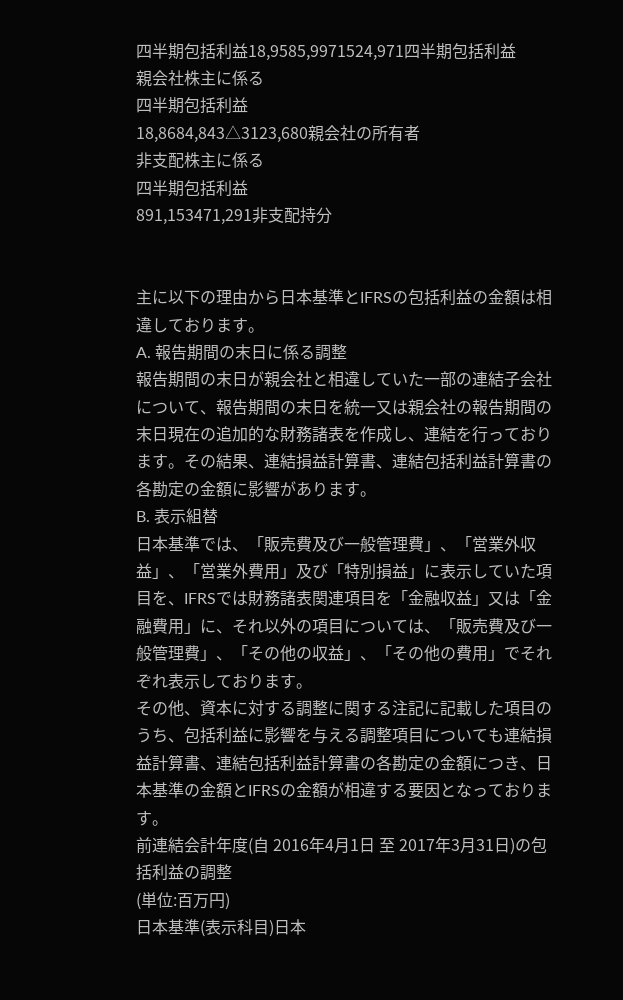四半期包括利益18,9585,9971524,971四半期包括利益
親会社株主に係る
四半期包括利益
18,8684,843△3123,680親会社の所有者
非支配株主に係る
四半期包括利益
891,153471,291非支配持分


主に以下の理由から日本基準とIFRSの包括利益の金額は相違しております。
A. 報告期間の末日に係る調整
報告期間の末日が親会社と相違していた一部の連結子会社について、報告期間の末日を統一又は親会社の報告期間の末日現在の追加的な財務諸表を作成し、連結を行っております。その結果、連結損益計算書、連結包括利益計算書の各勘定の金額に影響があります。
B. 表示組替
日本基準では、「販売費及び一般管理費」、「営業外収益」、「営業外費用」及び「特別損益」に表示していた項目を、IFRSでは財務諸表関連項目を「金融収益」又は「金融費用」に、それ以外の項目については、「販売費及び一般管理費」、「その他の収益」、「その他の費用」でそれぞれ表示しております。
その他、資本に対する調整に関する注記に記載した項目のうち、包括利益に影響を与える調整項目についても連結損益計算書、連結包括利益計算書の各勘定の金額につき、日本基準の金額とIFRSの金額が相違する要因となっております。
前連結会計年度(自 2016年4月1日 至 2017年3月31日)の包括利益の調整
(単位:百万円)
日本基準(表示科目)日本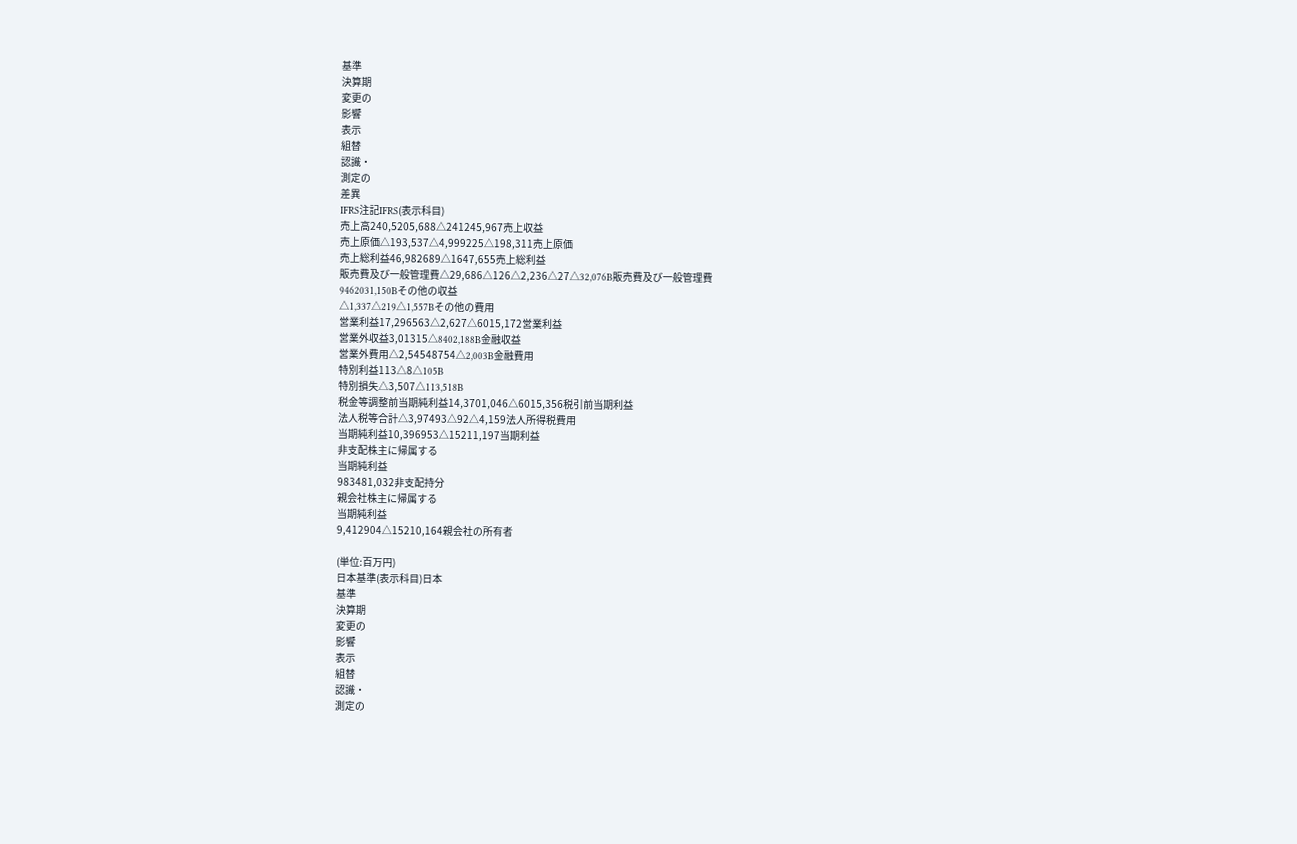基準
決算期
変更の
影響
表示
組替
認識・
測定の
差異
IFRS注記IFRS(表示科目)
売上高240,5205,688△241245,967売上収益
売上原価△193,537△4,999225△198,311売上原価
売上総利益46,982689△1647,655売上総利益
販売費及び一般管理費△29,686△126△2,236△27△32,076B販売費及び一般管理費
9462031,150Bその他の収益
△1,337△219△1,557Bその他の費用
営業利益17,296563△2,627△6015,172営業利益
営業外収益3,01315△8402,188B金融収益
営業外費用△2,54548754△2,003B金融費用
特別利益113△8△105B
特別損失△3,507△113,518B
税金等調整前当期純利益14,3701,046△6015,356税引前当期利益
法人税等合計△3,97493△92△4,159法人所得税費用
当期純利益10,396953△15211,197当期利益
非支配株主に帰属する
当期純利益
983481,032非支配持分
親会社株主に帰属する
当期純利益
9,412904△15210,164親会社の所有者

(単位:百万円)
日本基準(表示科目)日本
基準
決算期
変更の
影響
表示
組替
認識・
測定の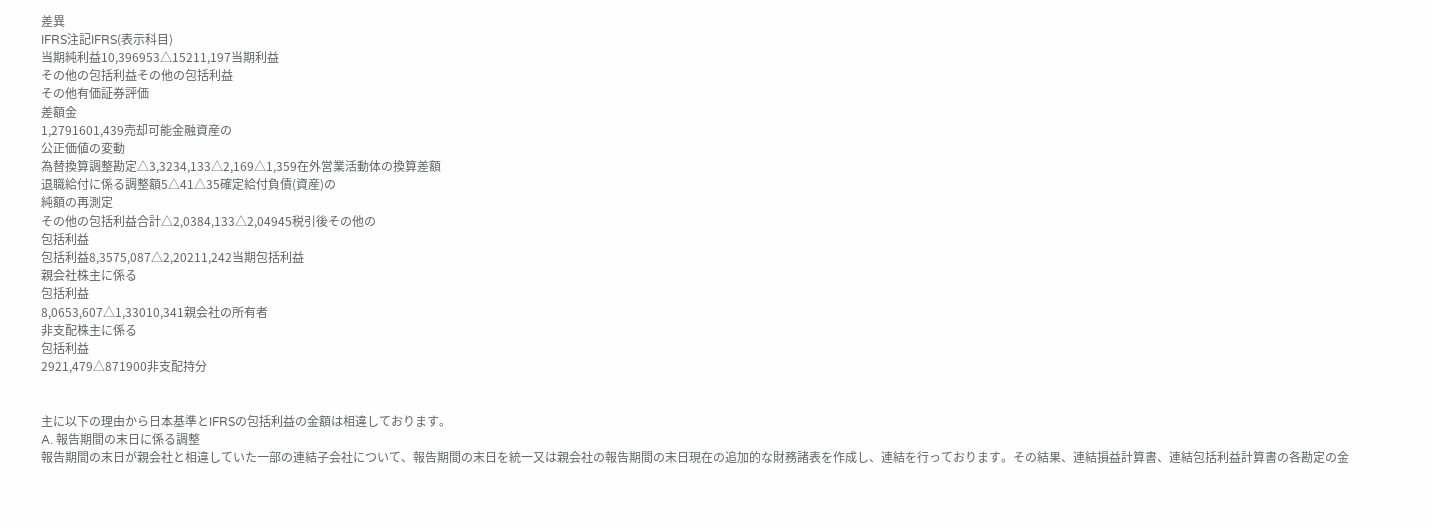差異
IFRS注記IFRS(表示科目)
当期純利益10,396953△15211,197当期利益
その他の包括利益その他の包括利益
その他有価証券評価
差額金
1,2791601,439売却可能金融資産の
公正価値の変動
為替換算調整勘定△3,3234,133△2,169△1,359在外営業活動体の換算差額
退職給付に係る調整額5△41△35確定給付負債(資産)の
純額の再測定
その他の包括利益合計△2,0384,133△2,04945税引後その他の
包括利益
包括利益8,3575,087△2,20211,242当期包括利益
親会社株主に係る
包括利益
8,0653,607△1,33010,341親会社の所有者
非支配株主に係る
包括利益
2921,479△871900非支配持分


主に以下の理由から日本基準とIFRSの包括利益の金額は相違しております。
A. 報告期間の末日に係る調整
報告期間の末日が親会社と相違していた一部の連結子会社について、報告期間の末日を統一又は親会社の報告期間の末日現在の追加的な財務諸表を作成し、連結を行っております。その結果、連結損益計算書、連結包括利益計算書の各勘定の金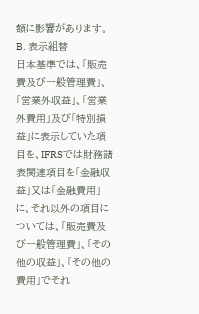額に影響があります。
B. 表示組替
日本基準では、「販売費及び一般管理費」、「営業外収益」、「営業外費用」及び「特別損益」に表示していた項目を、IFRSでは財務諸表関連項目を「金融収益」又は「金融費用」に、それ以外の項目については、「販売費及び一般管理費」、「その他の収益」、「その他の費用」でそれ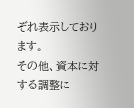ぞれ表示しております。
その他、資本に対する調整に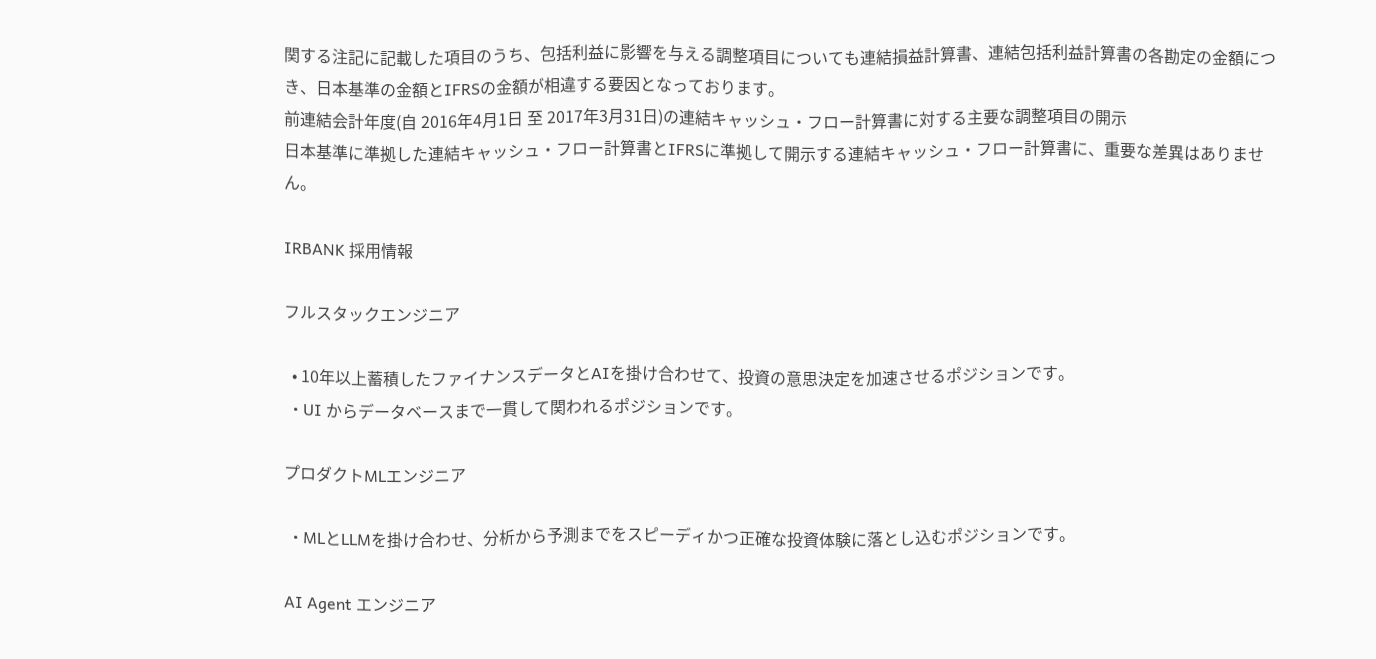関する注記に記載した項目のうち、包括利益に影響を与える調整項目についても連結損益計算書、連結包括利益計算書の各勘定の金額につき、日本基準の金額とIFRSの金額が相違する要因となっております。
前連結会計年度(自 2016年4月1日 至 2017年3月31日)の連結キャッシュ・フロー計算書に対する主要な調整項目の開示
日本基準に準拠した連結キャッシュ・フロー計算書とIFRSに準拠して開示する連結キャッシュ・フロー計算書に、重要な差異はありません。

IRBANK 採用情報

フルスタックエンジニア

  • 10年以上蓄積したファイナンスデータとAIを掛け合わせて、投資の意思決定を加速させるポジションです。
  • UI からデータベースまで一貫して関われるポジションです。

プロダクトMLエンジニア

  • MLとLLMを掛け合わせ、分析から予測までをスピーディかつ正確な投資体験に落とし込むポジションです。

AI Agent エンジニア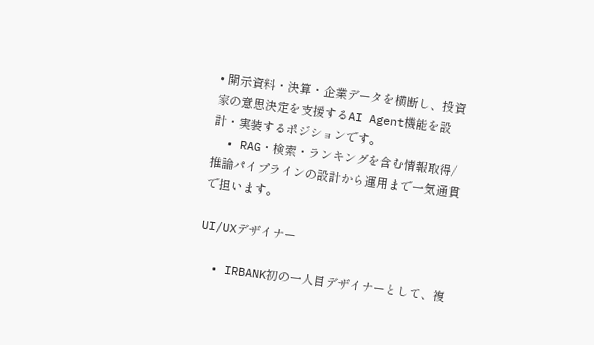• 開示資料・決算・企業データを横断し、投資家の意思決定を支援するAI Agent機能を設計・実装するポジションです。
  • RAG・検索・ランキングを含む情報取得/推論パイプラインの設計から運用まで一気通貫で担います。

UI/UXデザイナー

  • IRBANK初の一人目デザイナーとして、複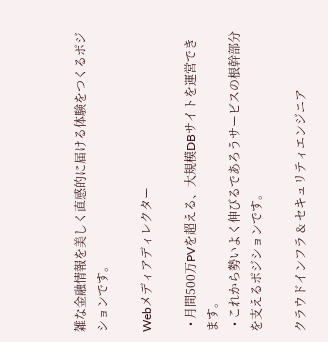雑な金融情報を美しく直感的に届ける体験をつくるポジションです。

Webメディアディレクター

  • 月間500万PVを超える、大規模DBサイトを運営できます。
  • これから勢いよく伸びるであろうサービスの根幹部分を支えるポジションです。

クラウドインフラ & セキュリティエンジニア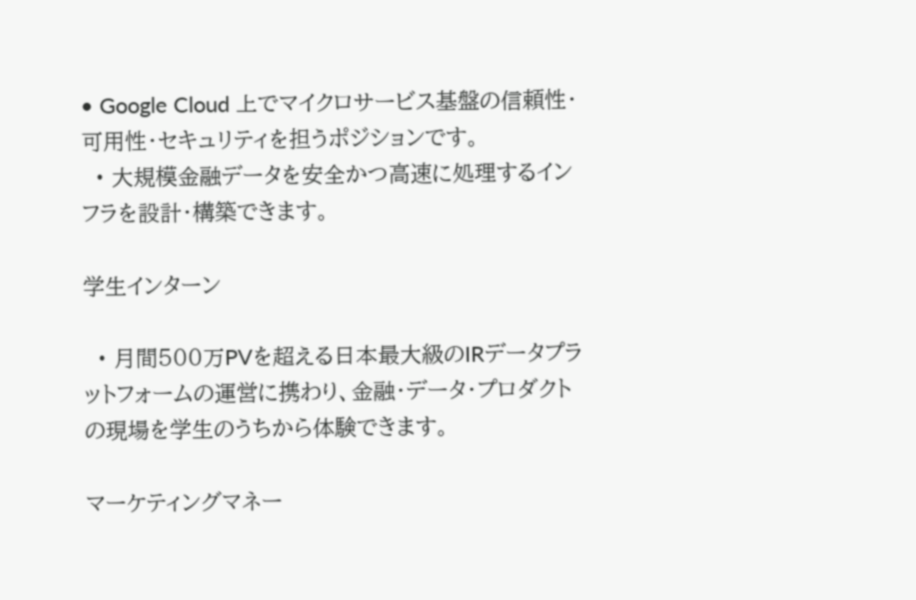• Google Cloud 上でマイクロサービス基盤の信頼性・可用性・セキュリティを担うポジションです。
  • 大規模金融データを安全かつ高速に処理するインフラを設計・構築できます。

学生インターン

  • 月間500万PVを超える日本最大級のIRデータプラットフォームの運営に携わり、金融・データ・プロダクトの現場を学生のうちから体験できます。

マーケティングマネー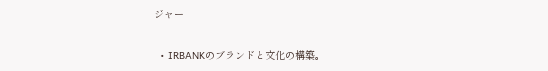ジャー

  • IRBANKのブランドと文化の構築。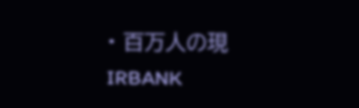• 百万人の現IRBANK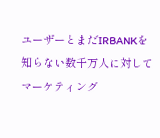ユーザーとまだIRBANKを知らない数千万人に対してマーケティング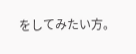をしてみたい方。